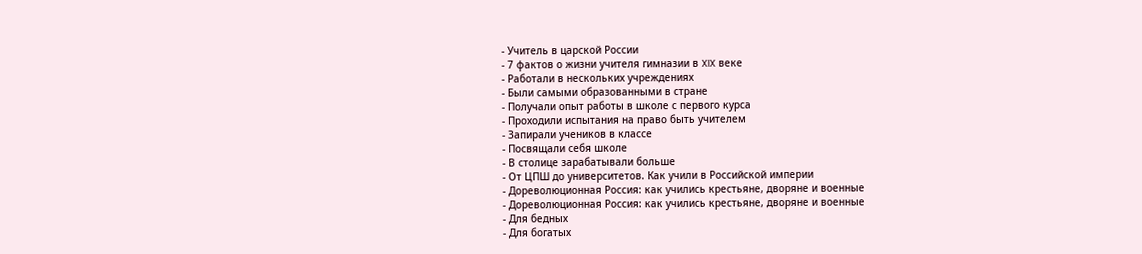- Учитель в царской Pоссии
- 7 фактов о жизни учителя гимназии в XIX веке
- Работали в нескольких учреждениях
- Были самыми образованными в стране
- Получали опыт работы в школе с первого курса
- Проходили испытания на право быть учителем
- Запирали учеников в классе
- Посвящали себя школе
- В столице зарабатывали больше
- От ЦПШ до университетов. Как учили в Российской империи
- Дореволюционная Россия: как учились крестьяне, дворяне и военные
- Дореволюционная Россия: как учились крестьяне, дворяне и военные
- Для бедных
- Для богатых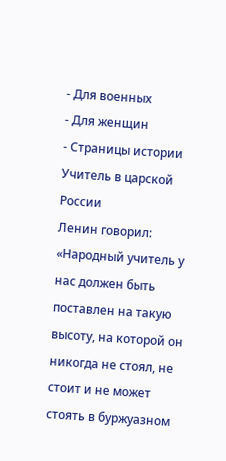- Для военных
- Для женщин
- Страницы истории
Учитель в царской Pоссии
Ленин говорил: «Народный учитель у нас должен быть поставлен на такую высоту, на которой он никогда не стоял, не стоит и не может стоять в буржуазном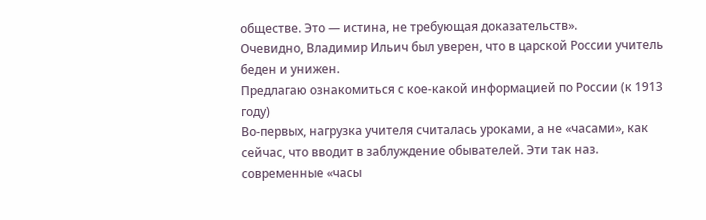обществе. Это — истина, не требующая доказательств».
Очевидно, Владимир Ильич был уверен, что в царской России учитель беден и унижен.
Предлагаю ознакомиться с кое-какой информацией по России (к 1913 году)
Во-первых, нагрузка учителя считалась уроками, а не «часами», как сейчас, что вводит в заблуждение обывателей. Эти так наз. современные «часы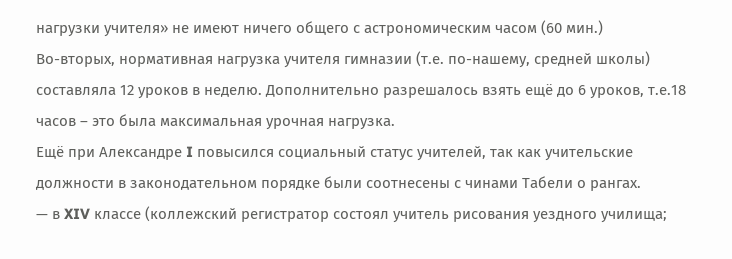нагрузки учителя» не имеют ничего общего с астрономическим часом (60 мин.)
Во-вторых, нормативная нагрузка учителя гимназии (т.е. по-нашему, средней школы) составляла 12 уроков в неделю. Дополнительно разрешалось взять ещё до 6 уроков, т.е.18 часов – это была максимальная урочная нагрузка.
Ещё при Александре I повысился социальный статус учителей, так как учительские должности в законодательном порядке были соотнесены с чинами Табели о рангах.
— в XIV классе (коллежский регистратор состоял учитель рисования уездного училища;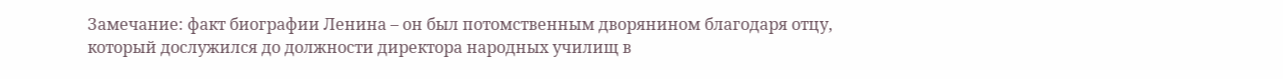Замечание: факт биографии Ленина – он был потомственным дворянином благодаря отцу, который дослужился до должности директора народных училищ в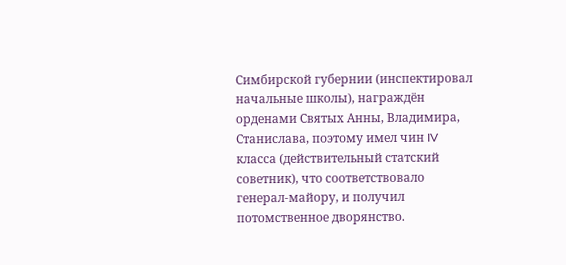Симбирской губернии (инспектировал начальные школы), награждён орденами Святых Анны, Владимира, Станислава, поэтому имел чин IV класса (действительный статский советник), что соответствовало генерал-майору, и получил потомственное дворянство.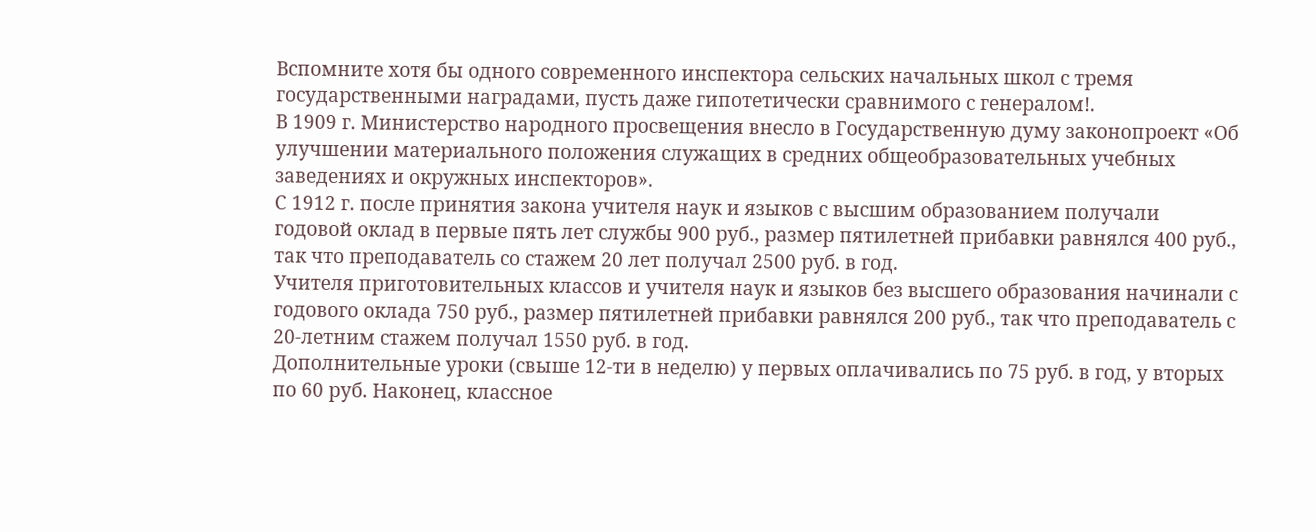Вспомните хотя бы одного современного инспектора сельских начальных школ с тремя государственными наградами, пусть даже гипотетически сравнимого с генералом!.
В 1909 г. Министерство народного просвещения внесло в Государственную думу законопроект «Об улучшении материального положения служащих в средних общеобразовательных учебных заведениях и окружных инспекторов».
С 1912 г. после принятия закона учителя наук и языков с высшим образованием получали годовой оклад в первые пять лет службы 900 руб., размер пятилетней прибавки равнялся 400 руб., так что преподаватель со стажем 20 лет получал 2500 руб. в год.
Учителя приготовительных классов и учителя наук и языков без высшего образования начинали с годового оклада 750 руб., размер пятилетней прибавки равнялся 200 руб., так что преподаватель с 20-летним стажем получал 1550 руб. в год.
Дополнительные уроки (свыше 12-ти в неделю) у первых оплачивались по 75 руб. в год, у вторых по 60 руб. Наконец, классное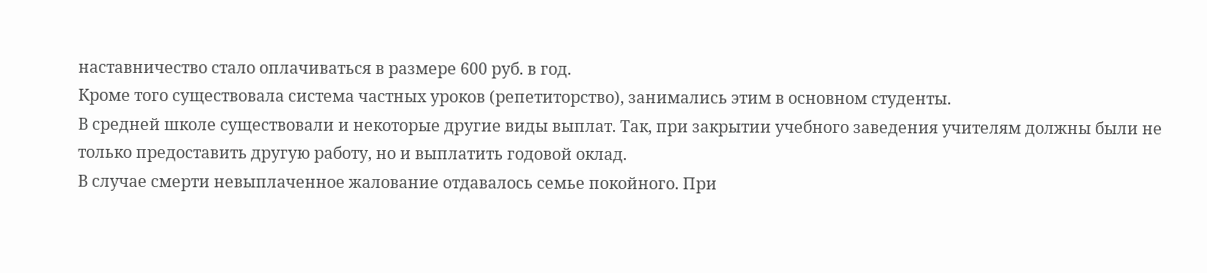наставничество стало оплачиваться в размере 600 руб. в год.
Кроме того существовала система частных уроков (репетиторство), занимались этим в основном студенты.
В средней школе существовали и некоторые другие виды выплат. Так, при закрытии учебного заведения учителям должны были не только предоставить другую работу, но и выплатить годовой оклад.
В случае смерти невыплаченное жалование отдавалось семье покойного. При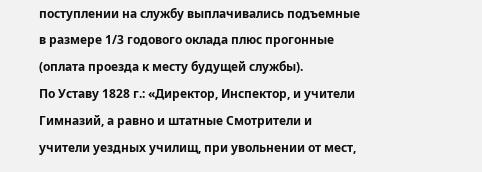поступлении на службу выплачивались подъемные в размере 1/3 годового оклада плюс прогонные (оплата проезда к месту будущей службы).
По Уставу 1828 г.: «Директор, Инспектор, и учители Гимназий, а равно и штатные Смотрители и учители уездных училищ, при увольнении от мест,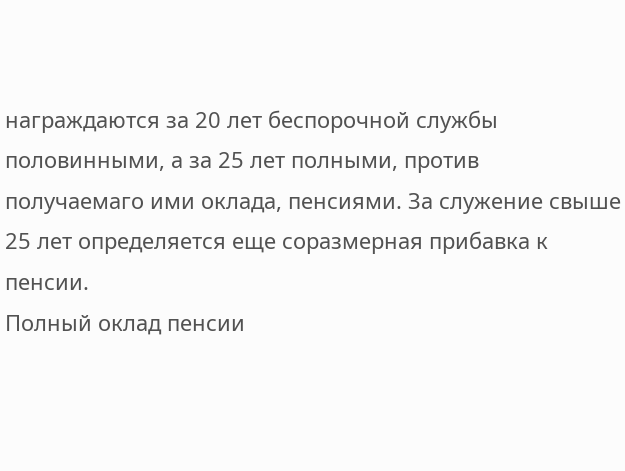награждаются за 20 лет беспорочной службы половинными, а за 25 лет полными, против получаемаго ими оклада, пенсиями. За служение свыше 25 лет определяется еще соразмерная прибавка к пенсии.
Полный оклад пенсии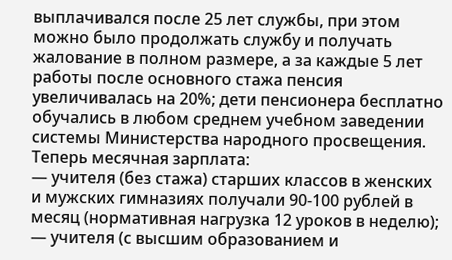выплачивался после 25 лет службы, при этом можно было продолжать службу и получать жалование в полном размере, а за каждые 5 лет работы после основного стажа пенсия увеличивалась на 20%; дети пенсионера бесплатно обучались в любом среднем учебном заведении системы Министерства народного просвещения.
Теперь месячная зарплата:
— учителя (без стажа) старших классов в женских и мужских гимназиях получали 90-100 рублей в месяц (нормативная нагрузка 12 уроков в неделю);
— учителя (с высшим образованием и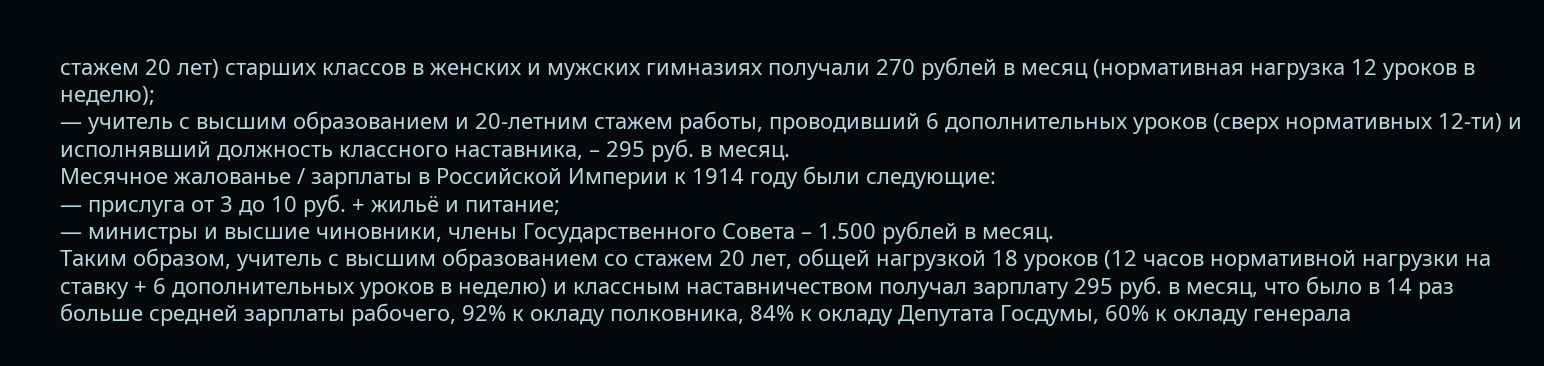стажем 20 лет) старших классов в женских и мужских гимназиях получали 270 рублей в месяц (нормативная нагрузка 12 уроков в неделю);
— учитель с высшим образованием и 20-летним стажем работы, проводивший 6 дополнительных уроков (сверх нормативных 12-ти) и исполнявший должность классного наставника, – 295 руб. в месяц.
Месячное жалованье / зарплаты в Российской Империи к 1914 году были следующие:
— прислуга от 3 до 10 руб. + жильё и питание;
— министры и высшие чиновники, члены Государственного Совета – 1.500 рублей в месяц.
Таким образом, учитель с высшим образованием со стажем 20 лет, общей нагрузкой 18 уроков (12 часов нормативной нагрузки на ставку + 6 дополнительных уроков в неделю) и классным наставничеством получал зарплату 295 руб. в месяц, что было в 14 раз больше средней зарплаты рабочего, 92% к окладу полковника, 84% к окладу Депутата Госдумы, 60% к окладу генерала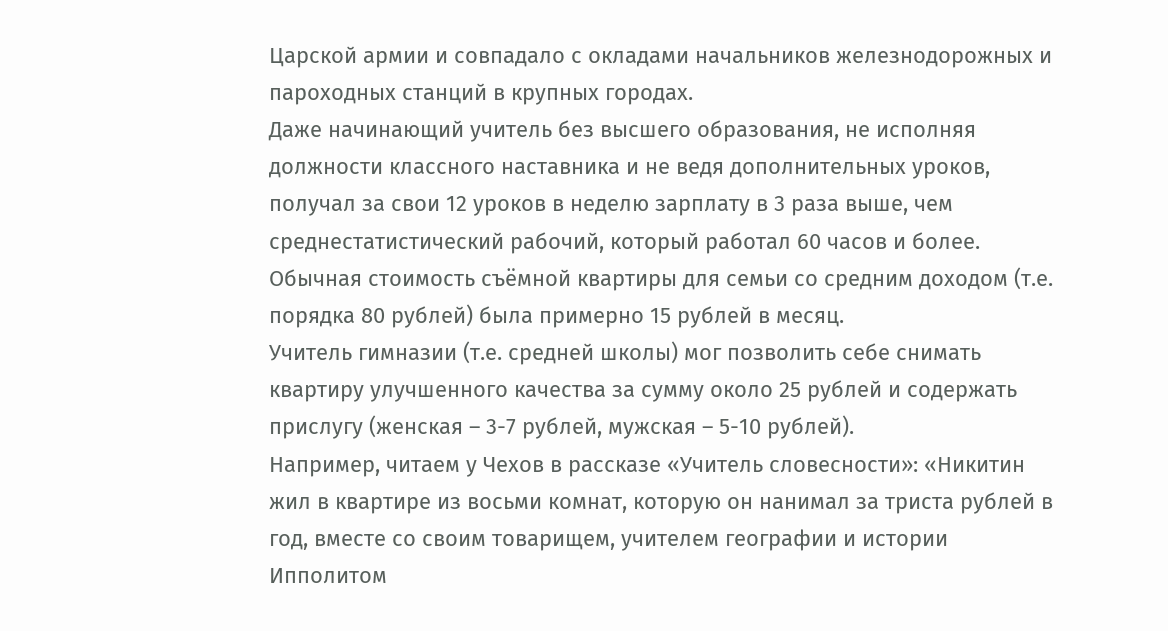Царской армии и совпадало с окладами начальников железнодорожных и пароходных станций в крупных городах.
Даже начинающий учитель без высшего образования, не исполняя должности классного наставника и не ведя дополнительных уроков, получал за свои 12 уроков в неделю зарплату в 3 раза выше, чем среднестатистический рабочий, который работал 60 часов и более.
Обычная стоимость съёмной квартиры для семьи со средним доходом (т.е. порядка 80 рублей) была примерно 15 рублей в месяц.
Учитель гимназии (т.е. средней школы) мог позволить себе снимать квартиру улучшенного качества за сумму около 25 рублей и содержать прислугу (женская – 3-7 рублей, мужская – 5-10 рублей).
Например, читаем у Чехов в рассказе «Учитель словесности»: «Никитин жил в квартире из восьми комнат, которую он нанимал за триста рублей в год, вместе со своим товарищем, учителем географии и истории Ипполитом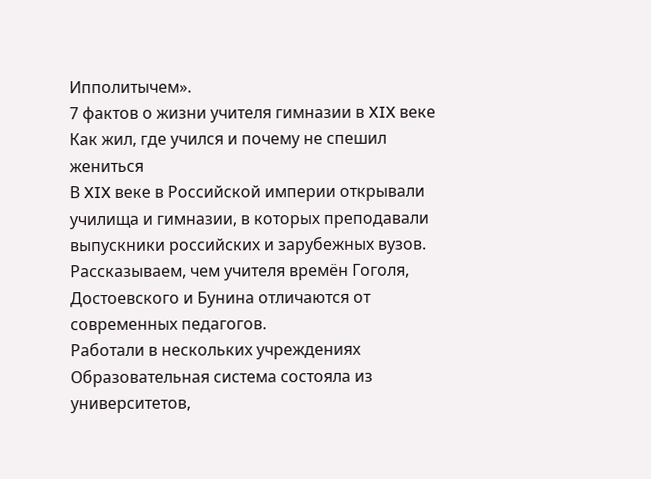Ипполитычем».
7 фактов о жизни учителя гимназии в XIX веке
Как жил, где учился и почему не спешил жениться
В XIX веке в Российской империи открывали училища и гимназии, в которых преподавали выпускники российских и зарубежных вузов. Рассказываем, чем учителя времён Гоголя, Достоевского и Бунина отличаются от современных педагогов.
Работали в нескольких учреждениях
Образовательная система состояла из университетов,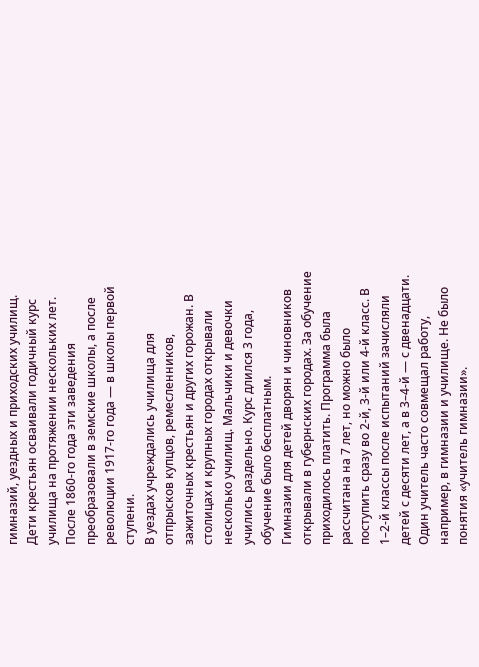гимназий, уездных и приходских училищ. Дети крестьян осваивали годичный курс училища на протяжении нескольких лет. После 1860-го года эти заведения преобразовали в земские школы, а после революции 1917-го года — в школы первой ступени.
В уездах учреждались училища для отпрысков купцов, ремесленников, зажиточных крестьян и других горожан. В столицах и крупных городах открывали несколько училищ. Мальчики и девочки учились раздельно. Курс длился 3 года, обучение было бесплатным.
Гимназии для детей дворян и чиновников открывали в губернских городах. За обучение приходилось платить. Программа была рассчитана на 7 лет, но можно было поступить сразу во 2-й, 3-й или 4-й класс. В 1–2-й классы после испытаний зачисляли детей с десяти лет, а в 3–4-й — с двенадцати.
Один учитель часто совмещал работу, например, в гимназии и училище. Не было понятия «учитель гимназии».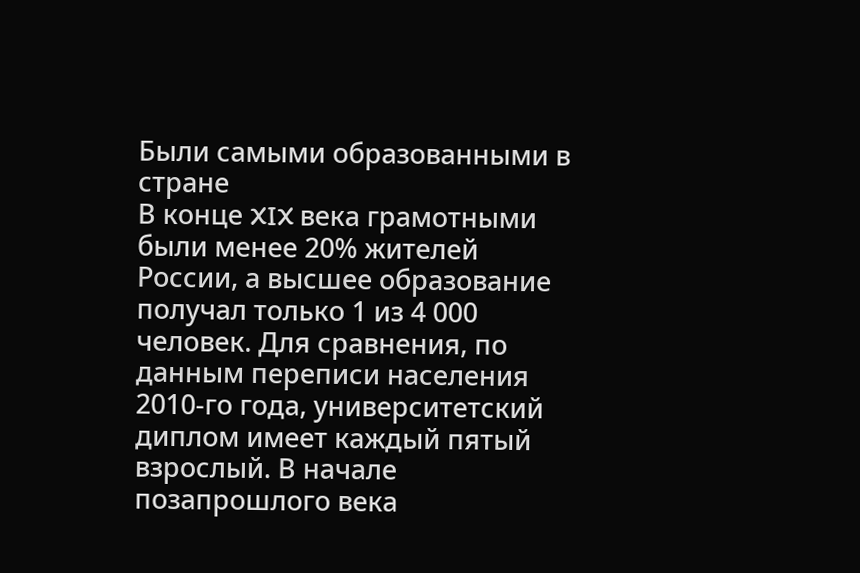Были самыми образованными в стране
В конце XIX века грамотными были менее 20% жителей России, а высшее образование получал только 1 из 4 000 человек. Для сравнения, по данным переписи населения 2010-го года, университетский диплом имеет каждый пятый взрослый. В начале позапрошлого века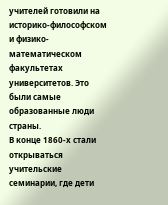учителей готовили на историко-философском и физико-математическом факультетах университетов. Это были самые образованные люди страны.
В конце 1860-х стали открываться учительские семинарии, где дети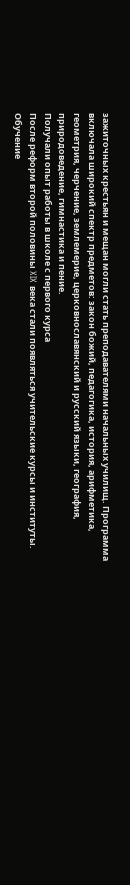зажиточных крестьян и мещан могли стать преподавателями начальных училищ. Программа включала широкий спектр предметов: закон божий, педагогика, история, арифметика, геометрия, черчение, землемерие, церковнославянский и русский языки, география, природоведение, гимнастика и пение.
Получали опыт работы в школе с первого курса
После реформ второй половины XIX века стали появляться учительские курсы и институты. Обучение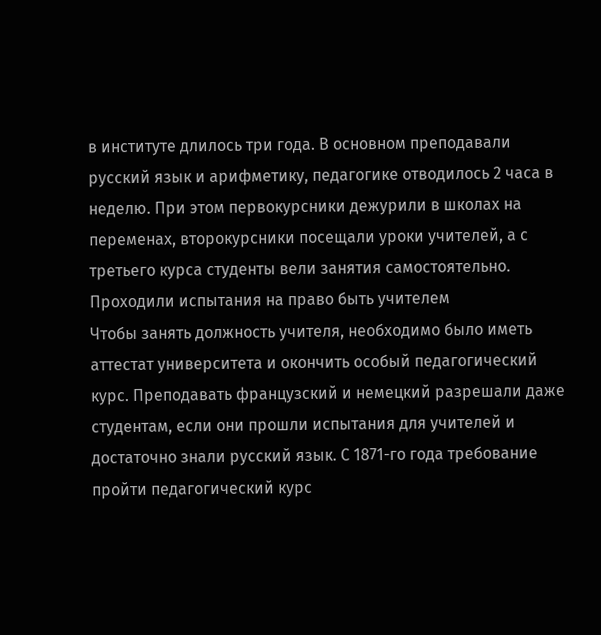в институте длилось три года. В основном преподавали русский язык и арифметику, педагогике отводилось 2 часа в неделю. При этом первокурсники дежурили в школах на переменах, второкурсники посещали уроки учителей, а с третьего курса студенты вели занятия самостоятельно.
Проходили испытания на право быть учителем
Чтобы занять должность учителя, необходимо было иметь аттестат университета и окончить особый педагогический курс. Преподавать французский и немецкий разрешали даже студентам, если они прошли испытания для учителей и достаточно знали русский язык. С 1871-го года требование пройти педагогический курс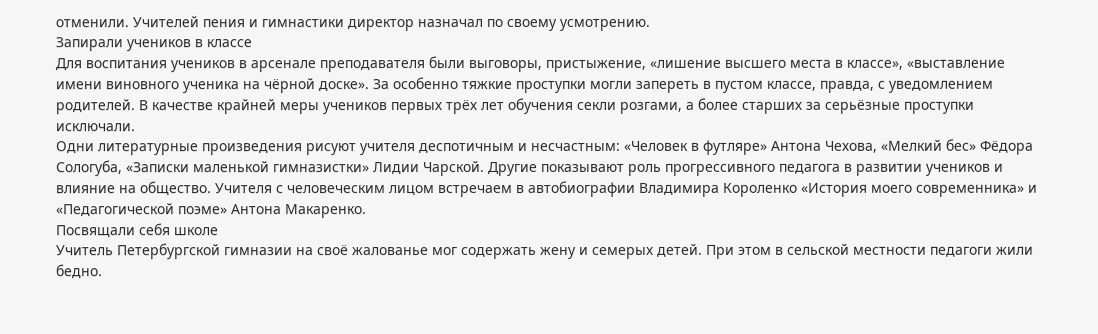отменили. Учителей пения и гимнастики директор назначал по своему усмотрению.
Запирали учеников в классе
Для воспитания учеников в арсенале преподавателя были выговоры, пристыжение, «лишение высшего места в классе», «выставление имени виновного ученика на чёрной доске». За особенно тяжкие проступки могли запереть в пустом классе, правда, с уведомлением родителей. В качестве крайней меры учеников первых трёх лет обучения секли розгами, а более старших за серьёзные проступки исключали.
Одни литературные произведения рисуют учителя деспотичным и несчастным: «Человек в футляре» Антона Чехова, «Мелкий бес» Фёдора Сологуба, «Записки маленькой гимназистки» Лидии Чарской. Другие показывают роль прогрессивного педагога в развитии учеников и влияние на общество. Учителя с человеческим лицом встречаем в автобиографии Владимира Короленко «История моего современника» и «Педагогической поэме» Антона Макаренко.
Посвящали себя школе
Учитель Петербургской гимназии на своё жалованье мог содержать жену и семерых детей. При этом в сельской местности педагоги жили бедно.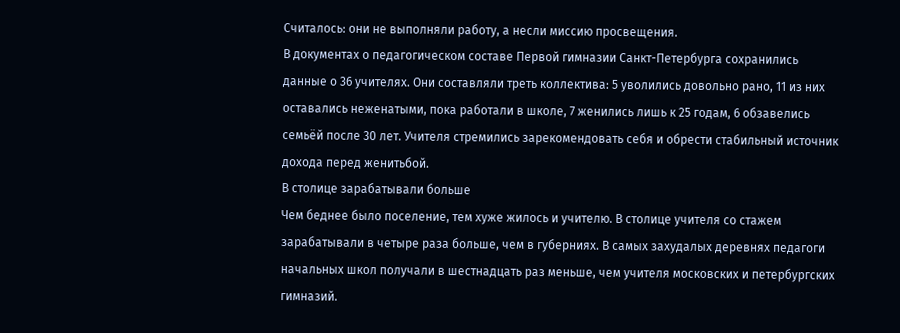Считалось: они не выполняли работу, а несли миссию просвещения.
В документах о педагогическом составе Первой гимназии Санкт-Петербурга сохранились данные о 36 учителях. Они составляли треть коллектива: 5 уволились довольно рано, 11 из них оставались неженатыми, пока работали в школе, 7 женились лишь к 25 годам, 6 обзавелись семьёй после 30 лет. Учителя стремились зарекомендовать себя и обрести стабильный источник дохода перед женитьбой.
В столице зарабатывали больше
Чем беднее было поселение, тем хуже жилось и учителю. В столице учителя со стажем зарабатывали в четыре раза больше, чем в губерниях. В самых захудалых деревнях педагоги начальных школ получали в шестнадцать раз меньше, чем учителя московских и петербургских гимназий.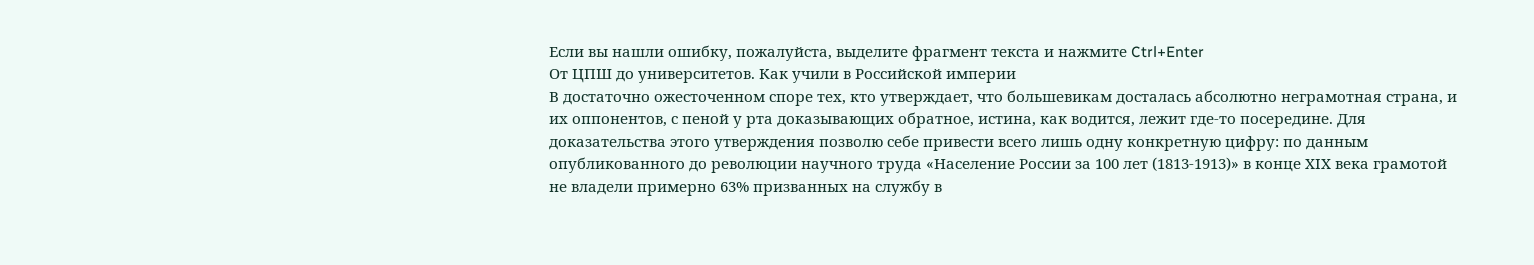Если вы нашли ошибку, пожалуйста, выделите фрагмент текста и нажмите Ctrl+Enter
От ЦПШ до университетов. Как учили в Российской империи
В достаточно ожесточенном споре тех, кто утверждает, что большевикам досталась абсолютно неграмотная страна, и их оппонентов, с пеной у рта доказывающих обратное, истина, как водится, лежит где-то посередине. Для доказательства этого утверждения позволю себе привести всего лишь одну конкретную цифру: по данным опубликованного до революции научного труда «Население России за 100 лет (1813-1913)» в конце ХІХ века грамотой не владели примерно 63% призванных на службу в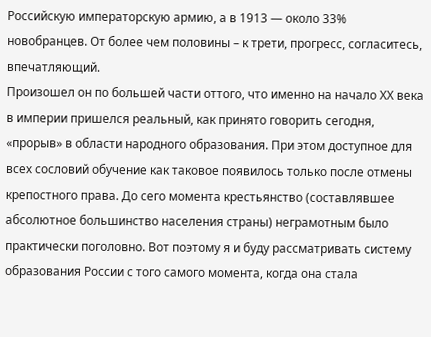Российскую императорскую армию, а в 1913 — около 33% новобранцев. От более чем половины – к трети, прогресс, согласитесь, впечатляющий.
Произошел он по большей части оттого, что именно на начало ХХ века в империи пришелся реальный, как принято говорить сегодня, «прорыв» в области народного образования. При этом доступное для всех сословий обучение как таковое появилось только после отмены крепостного права. До сего момента крестьянство (составлявшее абсолютное большинство населения страны) неграмотным было практически поголовно. Вот поэтому я и буду рассматривать систему образования России с того самого момента, когда она стала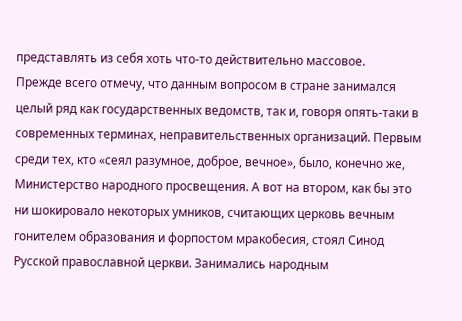представлять из себя хоть что-то действительно массовое.
Прежде всего отмечу, что данным вопросом в стране занимался целый ряд как государственных ведомств, так и, говоря опять-таки в современных терминах, неправительственных организаций. Первым среди тех, кто «сеял разумное, доброе, вечное», было, конечно же, Министерство народного просвещения. А вот на втором, как бы это ни шокировало некоторых умников, считающих церковь вечным гонителем образования и форпостом мракобесия, стоял Синод Русской православной церкви. Занимались народным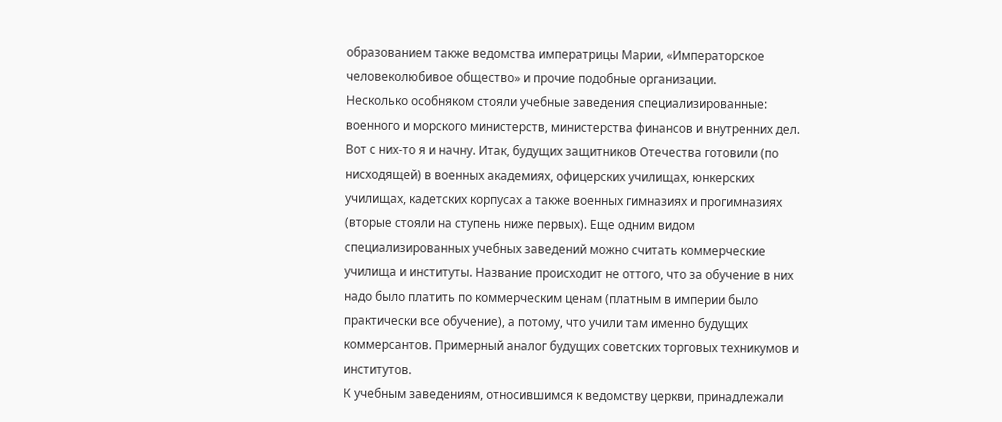образованием также ведомства императрицы Марии, «Императорское человеколюбивое общество» и прочие подобные организации.
Несколько особняком стояли учебные заведения специализированные: военного и морского министерств, министерства финансов и внутренних дел. Вот с них-то я и начну. Итак, будущих защитников Отечества готовили (по нисходящей) в военных академиях, офицерских училищах, юнкерских училищах, кадетских корпусах а также военных гимназиях и прогимназиях (вторые стояли на ступень ниже первых). Еще одним видом специализированных учебных заведений можно считать коммерческие училища и институты. Название происходит не оттого, что за обучение в них надо было платить по коммерческим ценам (платным в империи было практически все обучение), а потому, что учили там именно будущих коммерсантов. Примерный аналог будущих советских торговых техникумов и институтов.
К учебным заведениям, относившимся к ведомству церкви, принадлежали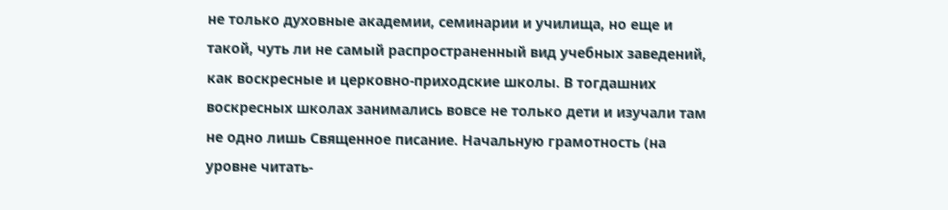не только духовные академии, семинарии и училища, но еще и такой, чуть ли не самый распространенный вид учебных заведений, как воскресные и церковно-приходские школы. В тогдашних воскресных школах занимались вовсе не только дети и изучали там не одно лишь Священное писание. Начальную грамотность (на уровне читать-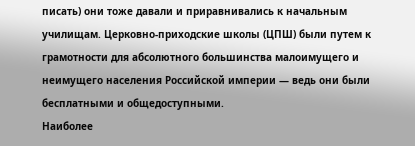писать) они тоже давали и приравнивались к начальным училищам. Церковно-приходские школы (ЦПШ) были путем к грамотности для абсолютного большинства малоимущего и неимущего населения Российской империи — ведь они были бесплатными и общедоступными.
Наиболее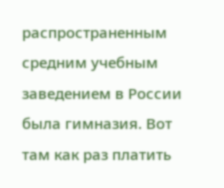распространенным средним учебным заведением в России была гимназия. Вот там как раз платить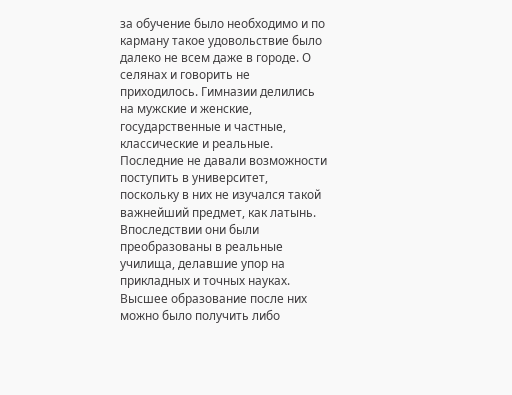за обучение было необходимо и по карману такое удовольствие было далеко не всем даже в городе. О селянах и говорить не приходилось. Гимназии делились на мужские и женские, государственные и частные, классические и реальные. Последние не давали возможности поступить в университет, поскольку в них не изучался такой важнейший предмет, как латынь. Впоследствии они были преобразованы в реальные училища, делавшие упор на прикладных и точных науках. Высшее образование после них можно было получить либо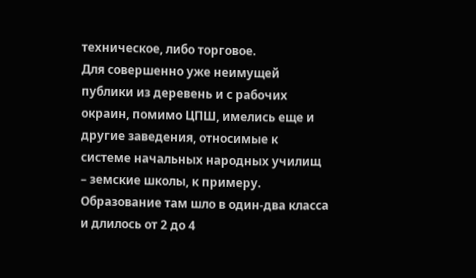техническое, либо торговое.
Для совершенно уже неимущей публики из деревень и с рабочих окраин, помимо ЦПШ, имелись еще и другие заведения, относимые к системе начальных народных училищ – земские школы, к примеру. Образование там шло в один-два класса и длилось от 2 до 4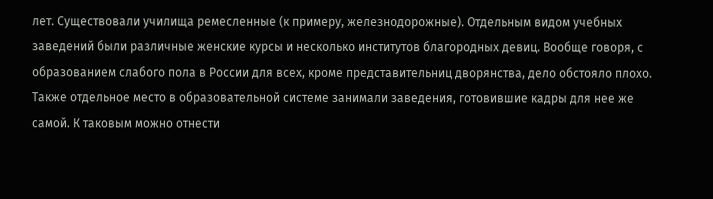лет. Существовали училища ремесленные (к примеру, железнодорожные). Отдельным видом учебных заведений были различные женские курсы и несколько институтов благородных девиц. Вообще говоря, с образованием слабого пола в России для всех, кроме представительниц дворянства, дело обстояло плохо.
Также отдельное место в образовательной системе занимали заведения, готовившие кадры для нее же самой. К таковым можно отнести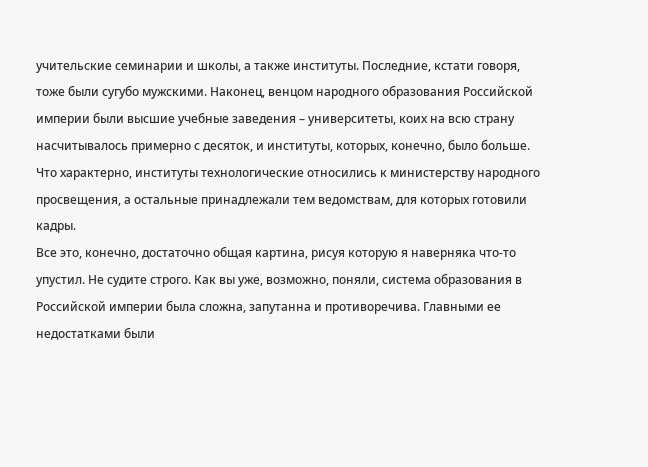учительские семинарии и школы, а также институты. Последние, кстати говоря, тоже были сугубо мужскими. Наконец, венцом народного образования Российской империи были высшие учебные заведения – университеты, коих на всю страну насчитывалось примерно с десяток, и институты, которых, конечно, было больше. Что характерно, институты технологические относились к министерству народного просвещения, а остальные принадлежали тем ведомствам, для которых готовили кадры.
Все это, конечно, достаточно общая картина, рисуя которую я наверняка что-то упустил. Не судите строго. Как вы уже, возможно, поняли, система образования в Российской империи была сложна, запутанна и противоречива. Главными ее недостатками были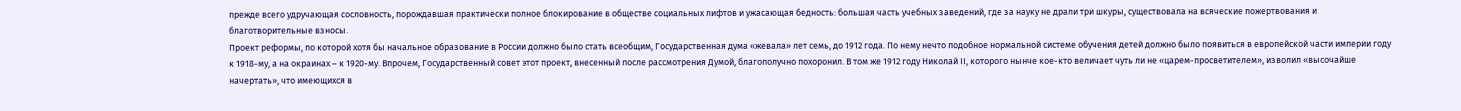прежде всего удручающая сословность, порождавшая практически полное блокирование в обществе социальных лифтов и ужасающая бедность: большая часть учебных заведений, где за науку не драли три шкуры, существовала на всяческие пожертвования и благотворительные взносы.
Проект реформы, по которой хотя бы начальное образование в России должно было стать всеобщим, Государственная дума «жевала» лет семь, до 1912 года. По нему нечто подобное нормальной системе обучения детей должно было появиться в европейской части империи году к 1918-му, а на окраинах – к 1920-му. Впрочем, Государственный совет этот проект, внесенный после рассмотрения Думой, благополучно похоронил. В том же 1912 году Николай ІІ, которого нынче кое-кто величает чуть ли не «царем-просветителем», изволил «высочайше начертать», что имеющихся в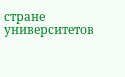стране университетов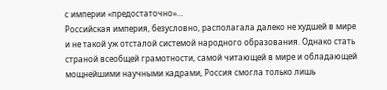с империи «предостаточно»…
Российская империя, безусловно, располагала далеко не худшей в мире и не такой уж отсталой системой народного образования. Однако стать страной всеобщей грамотности, самой читающей в мире и обладающей мощнейшими научными кадрами, Россия смогла только лишь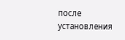после установления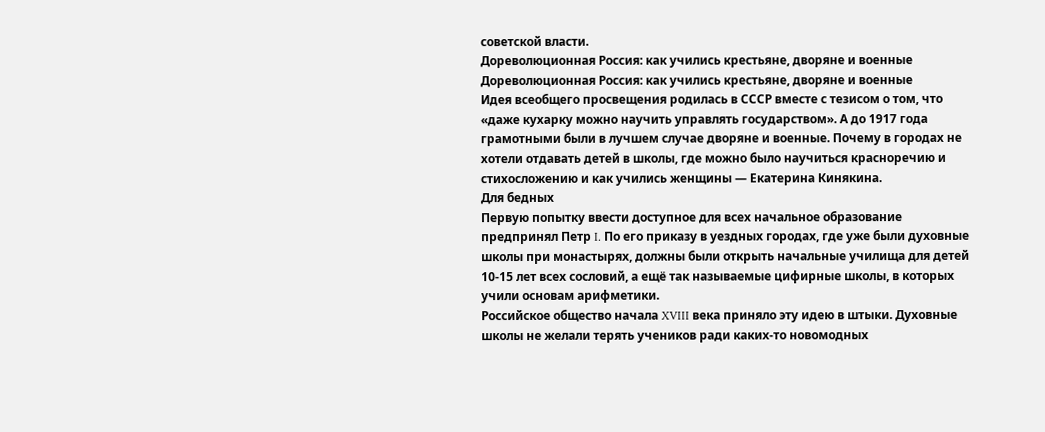советской власти.
Дореволюционная Россия: как учились крестьяне, дворяне и военные
Дореволюционная Россия: как учились крестьяне, дворяне и военные
Идея всеобщего просвещения родилась в СССР вместе с тезисом о том, что «даже кухарку можно научить управлять государством». А до 1917 года грамотными были в лучшем случае дворяне и военные. Почему в городах не хотели отдавать детей в школы, где можно было научиться красноречию и стихосложению и как учились женщины — Екатерина Кинякина.
Для бедных
Первую попытку ввести доступное для всех начальное образование предпринял Петр I. По его приказу в уездных городах, где уже были духовные школы при монастырях, должны были открыть начальные училища для детей 10-15 лет всех сословий, а ещё так называемые цифирные школы, в которых учили основам арифметики.
Российское общество начала XVIII века приняло эту идею в штыки. Духовные школы не желали терять учеников ради каких-то новомодных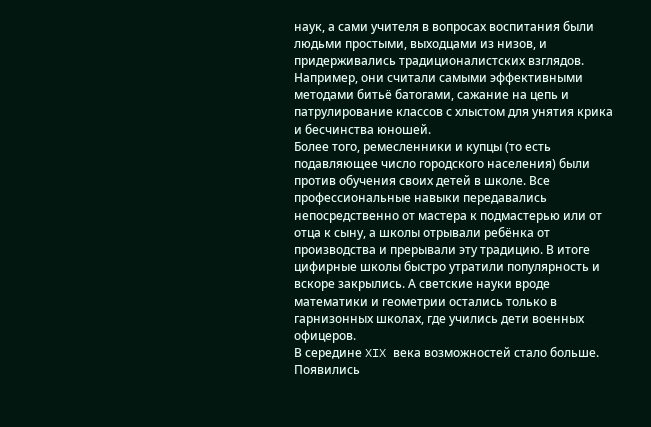наук, а сами учителя в вопросах воспитания были людьми простыми, выходцами из низов, и придерживались традиционалистских взглядов. Например, они считали самыми эффективными методами битьё батогами, сажание на цепь и патрулирование классов с хлыстом для унятия крика и бесчинства юношей.
Более того, ремесленники и купцы (то есть подавляющее число городского населения) были против обучения своих детей в школе. Все профессиональные навыки передавались непосредственно от мастера к подмастерью или от отца к сыну, а школы отрывали ребёнка от производства и прерывали эту традицию. В итоге цифирные школы быстро утратили популярность и вскоре закрылись. А светские науки вроде математики и геометрии остались только в гарнизонных школах, где учились дети военных офицеров.
В середине XIX века возможностей стало больше. Появились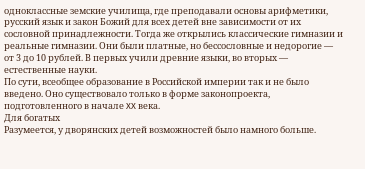одноклассные земские училища, где преподавали основы арифметики, русский язык и закон Божий для всех детей вне зависимости от их сословной принадлежности. Тогда же открылись классические гимназии и реальные гимназии. Они были платные, но бессословные и недорогие — от 3 до 10 рублей. В первых учили древние языки, во вторых — естественные науки.
По сути, всеобщее образование в Российской империи так и не было введено. Оно существовало только в форме законопроекта, подготовленного в начале XX века.
Для богатых
Разумеется, у дворянских детей возможностей было намного больше.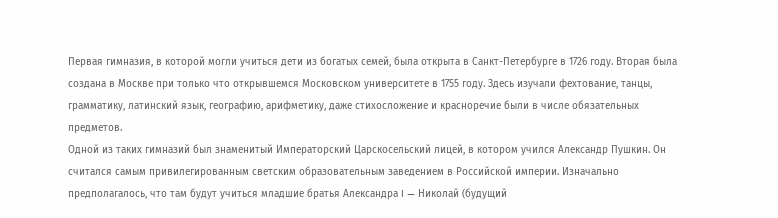Первая гимназия, в которой могли учиться дети из богатых семей, была открыта в Санкт-Петербурге в 1726 году. Вторая была создана в Москве при только что открывшемся Московском университете в 1755 году. Здесь изучали фехтование, танцы, грамматику, латинский язык, географию, арифметику, даже стихосложение и красноречие были в числе обязательных предметов.
Одной из таких гимназий был знаменитый Императорский Царскосельский лицей, в котором учился Александр Пушкин. Он считался самым привилегированным светским образовательным заведением в Российской империи. Изначально предполагалось, что там будут учиться младшие братья Александра I — Николай (будущий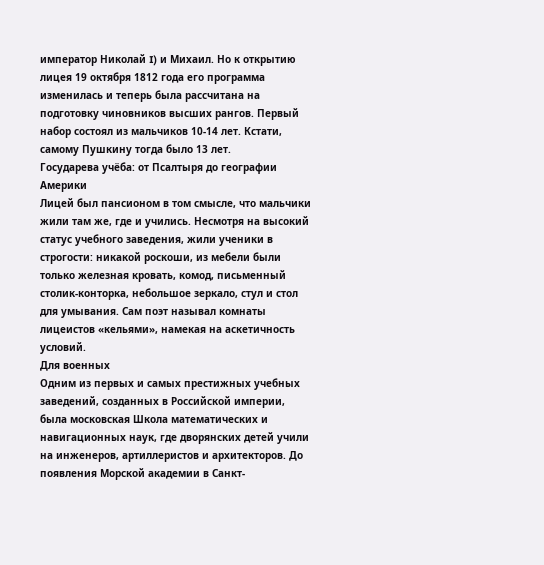император Николай I) и Михаил. Но к открытию лицея 19 октября 1812 года его программа изменилась и теперь была рассчитана на подготовку чиновников высших рангов. Первый набор состоял из мальчиков 10-14 лет. Кстати, самому Пушкину тогда было 13 лет.
Государева учёба: от Псалтыря до географии Америки
Лицей был пансионом в том смысле, что мальчики жили там же, где и учились. Несмотря на высокий статус учебного заведения, жили ученики в строгости: никакой роскоши, из мебели были только железная кровать, комод, письменный столик-конторка, небольшое зеркало, стул и стол для умывания. Сам поэт называл комнаты лицеистов «кельями», намекая на аскетичность условий.
Для военных
Одним из первых и самых престижных учебных заведений, созданных в Российской империи, была московская Школа математических и навигационных наук, где дворянских детей учили на инженеров, артиллеристов и архитекторов. До появления Морской академии в Санкт-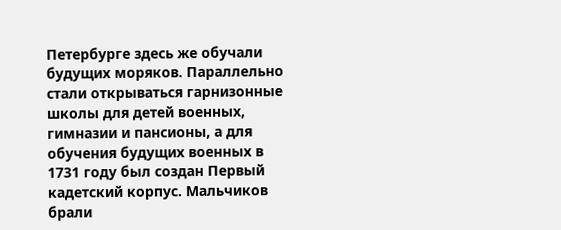Петербурге здесь же обучали будущих моряков. Параллельно стали открываться гарнизонные школы для детей военных, гимназии и пансионы, а для обучения будущих военных в 1731 году был создан Первый кадетский корпус. Мальчиков брали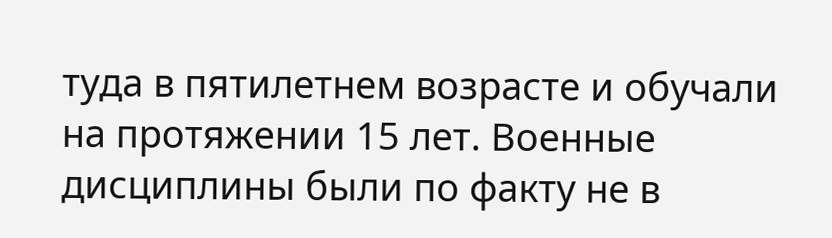туда в пятилетнем возрасте и обучали на протяжении 15 лет. Военные дисциплины были по факту не в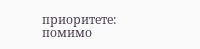приоритете: помимо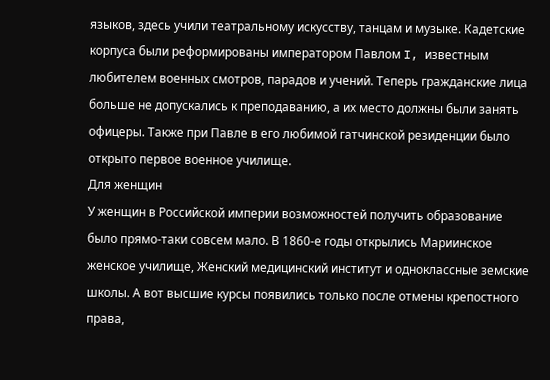языков, здесь учили театральному искусству, танцам и музыке. Кадетские корпуса были реформированы императором Павлом I, известным любителем военных смотров, парадов и учений. Теперь гражданские лица больше не допускались к преподаванию, а их место должны были занять офицеры. Также при Павле в его любимой гатчинской резиденции было открыто первое военное училище.
Для женщин
У женщин в Российской империи возможностей получить образование было прямо-таки совсем мало. В 1860-е годы открылись Мариинское женское училище, Женский медицинский институт и одноклассные земские школы. А вот высшие курсы появились только после отмены крепостного права,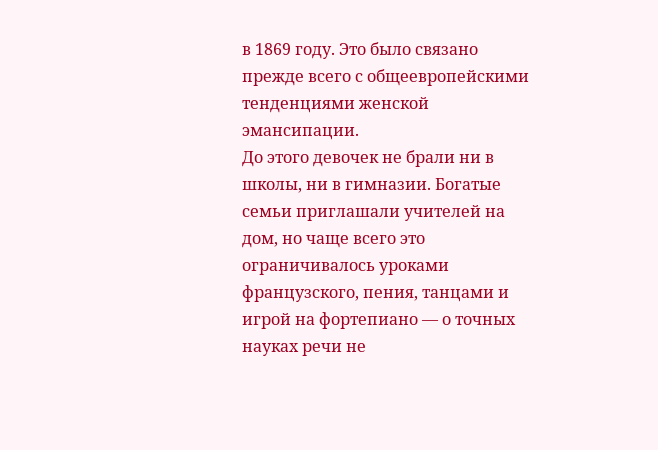в 1869 году. Это было связано прежде всего с общеевропейскими тенденциями женской эмансипации.
До этого девочек не брали ни в школы, ни в гимназии. Богатые семьи приглашали учителей на дом, но чаще всего это ограничивалось уроками французского, пения, танцами и игрой на фортепиано — о точных науках речи не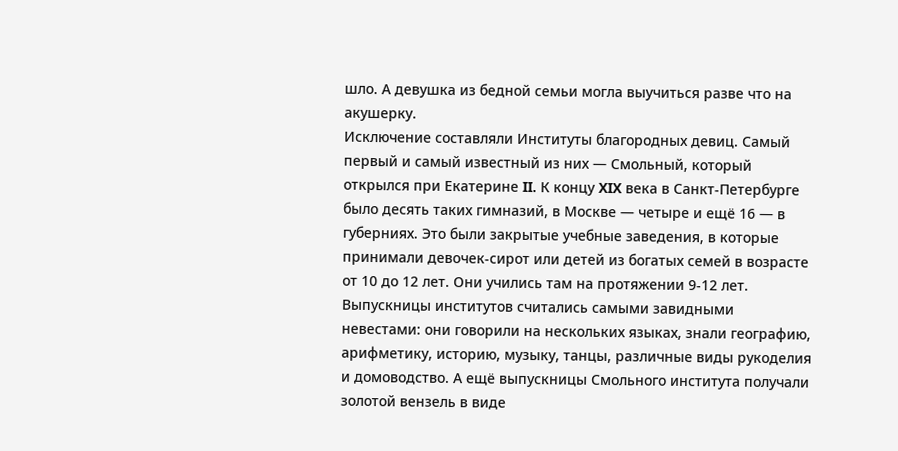шло. А девушка из бедной семьи могла выучиться разве что на акушерку.
Исключение составляли Институты благородных девиц. Самый первый и самый известный из них — Смольный, который открылся при Екатерине II. К концу XIX века в Санкт-Петербурге было десять таких гимназий, в Москве — четыре и ещё 16 — в губерниях. Это были закрытые учебные заведения, в которые принимали девочек-сирот или детей из богатых семей в возрасте от 10 до 12 лет. Они учились там на протяжении 9-12 лет. Выпускницы институтов считались самыми завидными невестами: они говорили на нескольких языках, знали географию, арифметику, историю, музыку, танцы, различные виды рукоделия и домоводство. А ещё выпускницы Смольного института получали золотой вензель в виде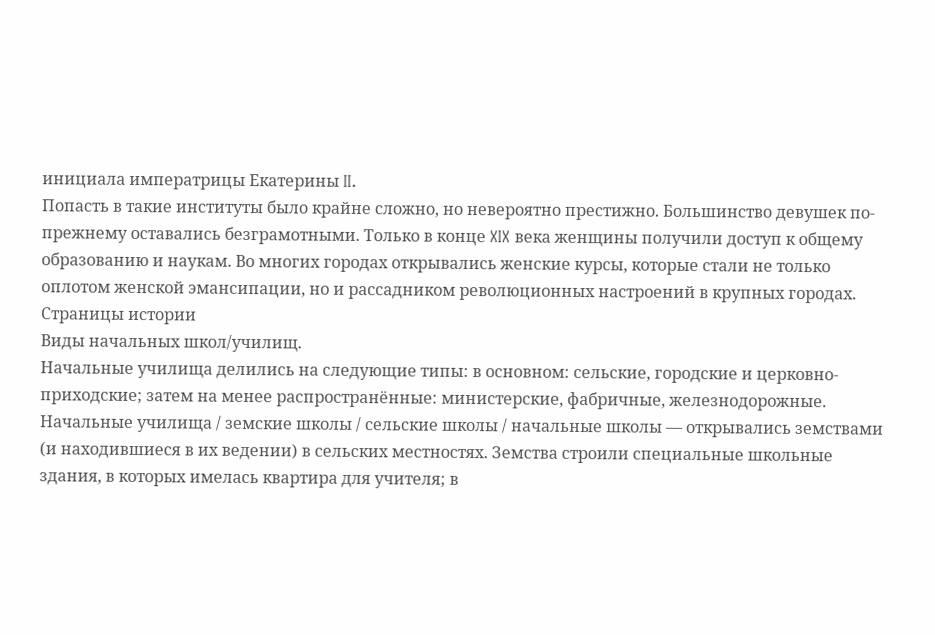инициала императрицы Екатерины II.
Попасть в такие институты было крайне сложно, но невероятно престижно. Большинство девушек по-прежнему оставались безграмотными. Только в конце XIX века женщины получили доступ к общему образованию и наукам. Во многих городах открывались женские курсы, которые стали не только оплотом женской эмансипации, но и рассадником революционных настроений в крупных городах.
Страницы истории
Виды начальных школ/училищ.
Начальные училища делились на следующие типы: в основном: сельские, городские и церковно-приходские; затем на менее распространённые: министерские, фабричные, железнодорожные.
Начальные училища / земские школы / сельские школы / начальные школы — открывались земствами (и находившиеся в их ведении) в сельских местностях. Земства строили специальные школьные здания, в которых имелась квартира для учителя; в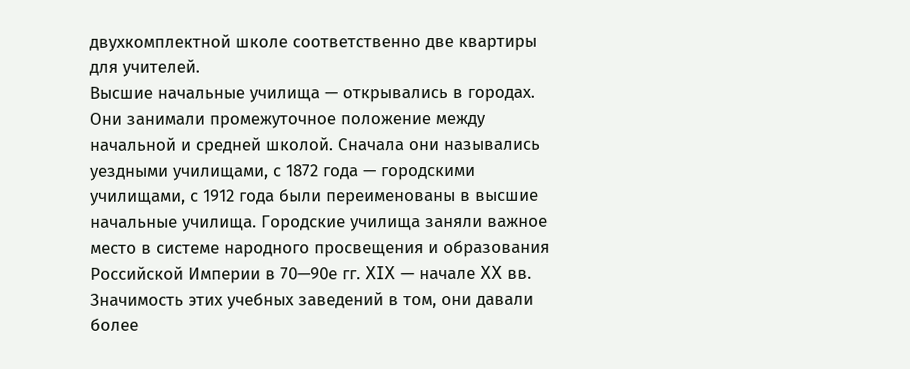двухкомплектной школе соответственно две квартиры для учителей.
Высшие начальные училища — открывались в городах. Они занимали промежуточное положение между начальной и средней школой. Сначала они назывались уездными училищами, с 1872 года — городскими училищами, с 1912 года были переименованы в высшие начальные училища. Городские училища заняли важное место в системе народного просвещения и образования Российской Империи в 70—90е гг. XIX — начале XX вв. Значимость этих учебных заведений в том, они давали более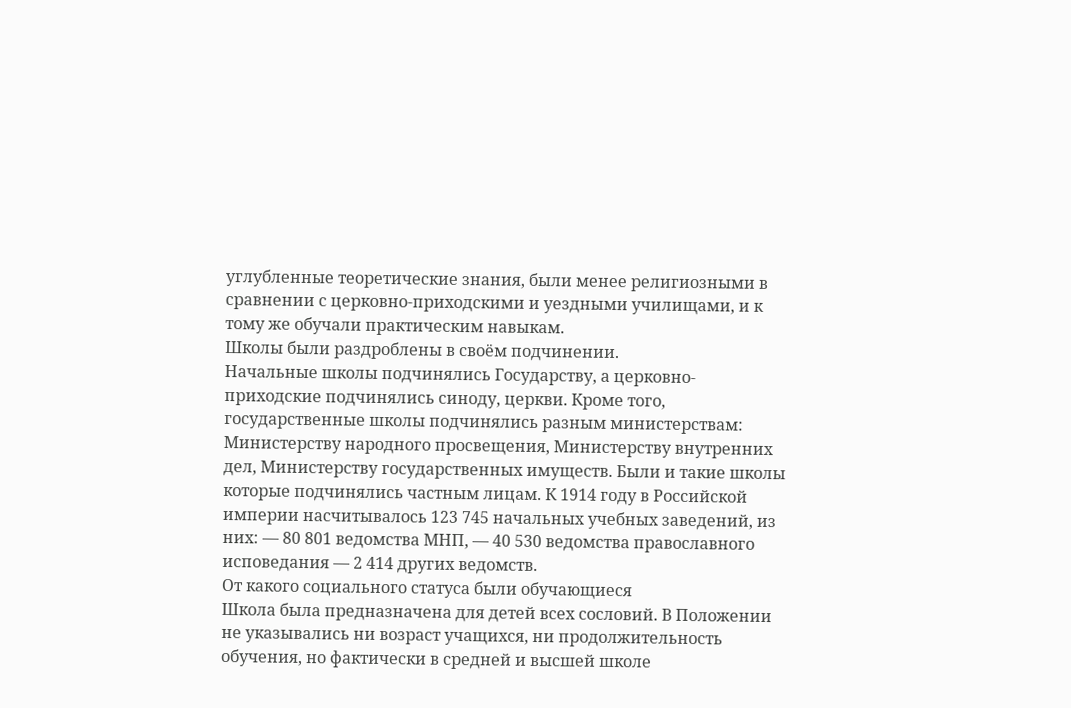углубленные теоретические знания, были менее религиозными в сравнении с церковно-приходскими и уездными училищами, и к тому же обучали практическим навыкам.
Школы были раздроблены в своём подчинении.
Начальные школы подчинялись Государству, а церковно-приходские подчинялись синоду, церкви. Кроме того, государственные школы подчинялись разным министерствам: Министерству народного просвещения, Министерству внутренних дел, Министерству государственных имуществ. Были и такие школы которые подчинялись частным лицам. К 1914 году в Российской империи насчитывалось 123 745 начальных учебных заведений, из них: — 80 801 ведомства МНП, — 40 530 ведомства православного исповедания — 2 414 других ведомств.
От какого социального статуса были обучающиеся
Школа была предназначена для детей всех сословий. В Положении не указывались ни возраст учащихся, ни продолжительность обучения, но фактически в средней и высшей школе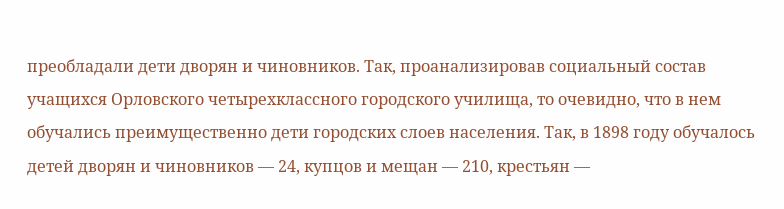преобладали дети дворян и чиновников. Так, проанализировав социальный состав учащихся Орловского четырехклассного городского училища, то очевидно, что в нем обучались преимущественно дети городских слоев населения. Так, в 1898 году обучалось детей дворян и чиновников — 24, купцов и мещан — 210, крестьян —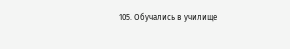105. Обучались в училище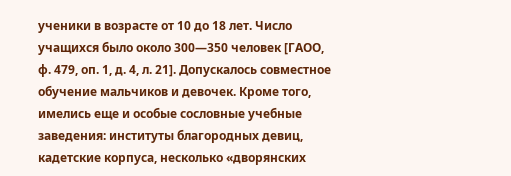ученики в возрасте от 10 до 18 лет. Число учащихся было около 300—350 человек [ГАОО, ф. 479, оп. 1, д. 4, л. 21]. Допускалось совместное обучение мальчиков и девочек. Кроме того, имелись еще и особые сословные учебные заведения: институты благородных девиц, кадетские корпуса, несколько «дворянских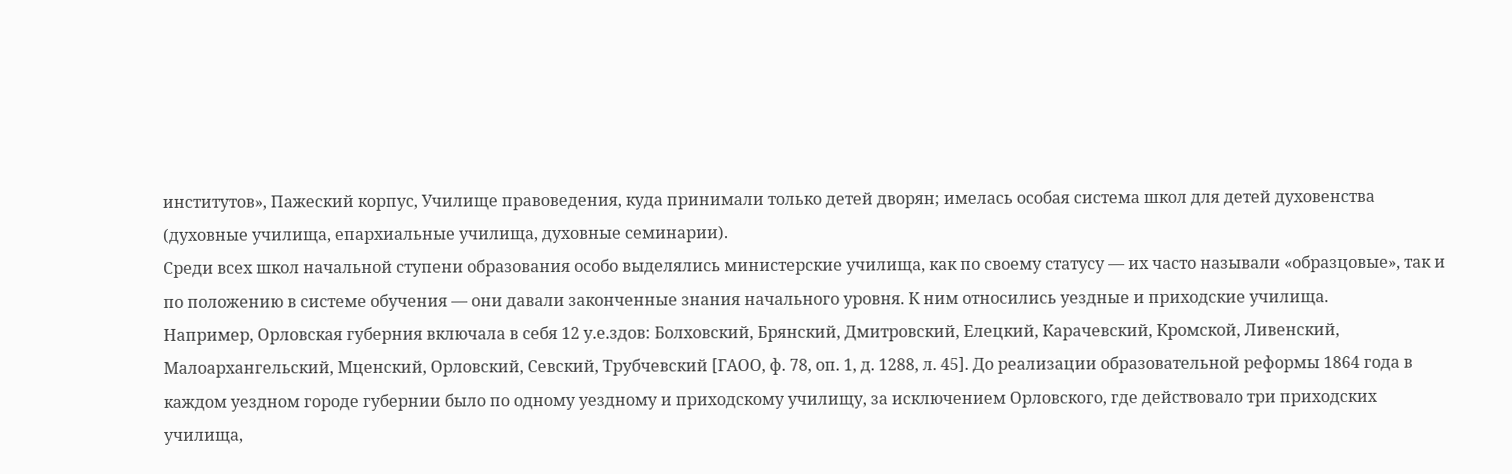институтов», Пажеский корпус, Училище правоведения, куда принимали только детей дворян; имелась особая система школ для детей духовенства (духовные училища, епархиальные училища, духовные семинарии).
Среди всех школ начальной ступени образования особо выделялись министерские училища, как по своему статусу — их часто называли «образцовые», так и по положению в системе обучения — они давали законченные знания начального уровня. К ним относились уездные и приходские училища.
Например, Орловская губерния включала в себя 12 у.е.здов: Болховский, Брянский, Дмитровский, Елецкий, Карачевский, Кромской, Ливенский, Малоархангельский, Мценский, Орловский, Севский, Трубчевский [ГАОО, ф. 78, оп. 1, д. 1288, л. 45]. До реализации образовательной реформы 1864 года в каждом уездном городе губернии было по одному уездному и приходскому училищу, за исключением Орловского, где действовало три приходских училища,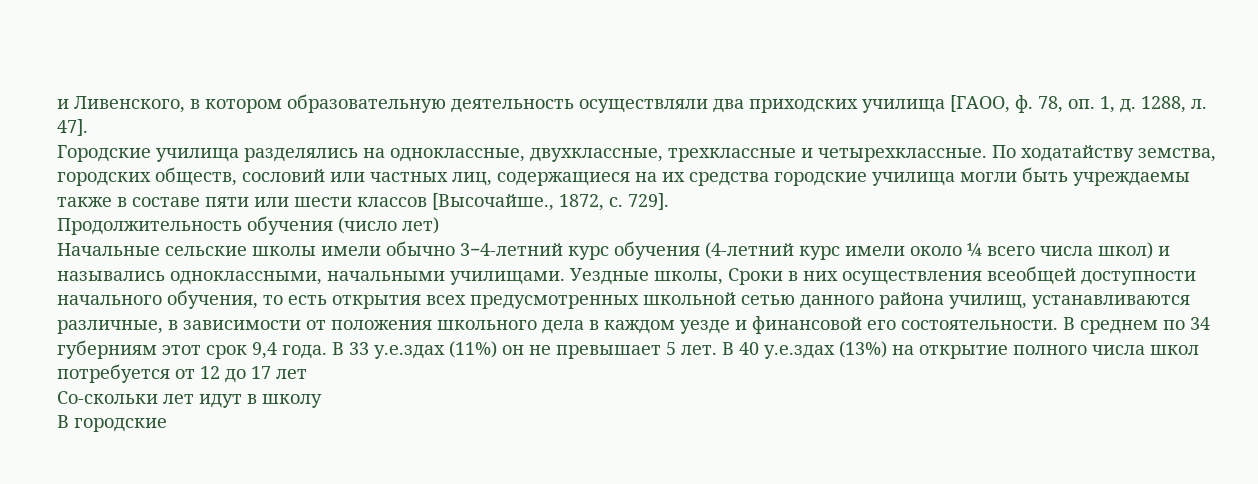и Ливенского, в котором образовательную деятельность осуществляли два приходских училища [ГАОО, ф. 78, оп. 1, д. 1288, л. 47].
Городские училища разделялись на одноклассные, двухклассные, трехклассные и четырехклассные. По ходатайству земства, городских обществ, сословий или частных лиц, содержащиеся на их средства городские училища могли быть учреждаемы также в составе пяти или шести классов [Высочайше., 1872, с. 729].
Продолжительность обучения (число лет)
Начальные сельские школы имели обычно 3−4-летний курс обучения (4-летний курс имели около ¼ всего числа школ) и назывались одноклассными, начальными училищами. Уездные школы, Сроки в них осуществления всеобщей доступности начального обучения, то есть открытия всех предусмотренных школьной сетью данного района училищ, устанавливаются различные, в зависимости от положения школьного дела в каждом уезде и финансовой его состоятельности. В среднем по 34 губерниям этот срок 9,4 года. В 33 у.е.здах (11%) он не превышает 5 лет. В 40 у.е.здах (13%) на открытие полного числа школ потребуется от 12 до 17 лет
Со-скольки лет идут в школу
В городские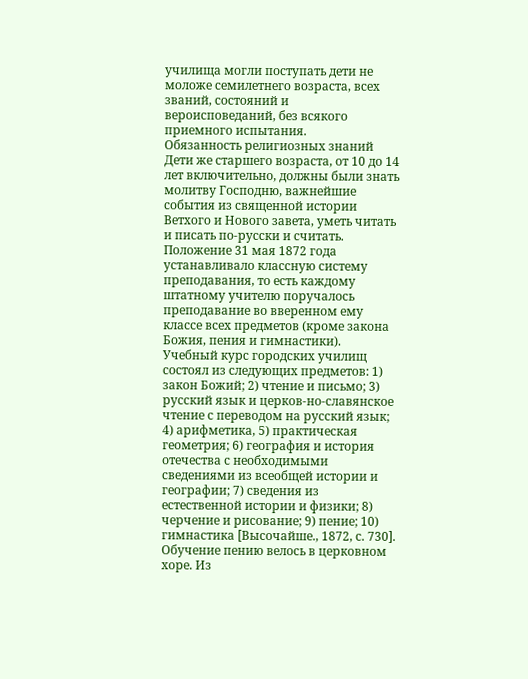училища могли поступать дети не моложе семилетнего возраста, всех званий, состояний и вероисповеданий, без всякого приемного испытания.
Обязанность религиозных знаний
Дети же старшего возраста, от 10 до 14 лет включительно, должны были знать молитву Господню, важнейшие события из священной истории Ветхого и Нового завета, уметь читать и писать по-русски и считать.
Положение 31 мая 1872 года устанавливало классную систему преподавания, то есть каждому штатному учителю поручалось преподавание во вверенном ему классе всех предметов (кроме закона Божия, пения и гимнастики).
Учебный курс городских училищ состоял из следующих предметов: 1) закон Божий; 2) чтение и письмо; 3) русский язык и церков-но-славянское чтение с переводом на русский язык; 4) арифметика, 5) практическая геометрия; 6) география и история отечества с необходимыми сведениями из всеобщей истории и географии; 7) сведения из естественной истории и физики; 8) черчение и рисование; 9) пение; 10) гимнастика [Высочайше., 1872, с. 730]. Обучение пению велось в церковном хоре. Из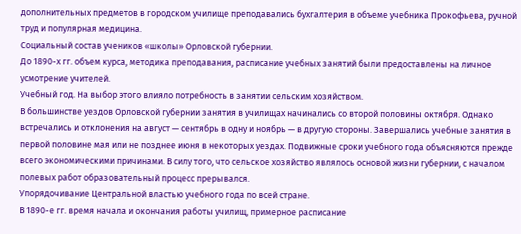дополнительных предметов в городском училище преподавались бухгалтерия в объеме учебника Прокофьева, ручной труд и популярная медицина.
Социальный состав учеников «школы» Орловской губернии.
До 1890-х гг. объем курса, методика преподавания, расписание учебных занятий были предоставлены на личное усмотрение учителей.
Учебный год. На выбор этого влияло потребность в занятии сельским хозяйством.
В большинстве уездов Орловской губернии занятия в училищах начинались со второй половины октября. Однако встречались и отклонения на август — сентябрь в одну и ноябрь — в другую стороны. Завершались учебные занятия в первой половине мая или не позднее июня в некоторых уездах. Подвижные сроки учебного года объясняются прежде всего экономическими причинами. В силу того, что сельское хозяйство являлось основой жизни губернии, с началом полевых работ образовательный процесс прерывался.
Упорядочивание Центральной властью учебного года по всей стране.
В 1890-е гг. время начала и окончания работы училищ, примерное расписание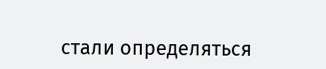стали определяться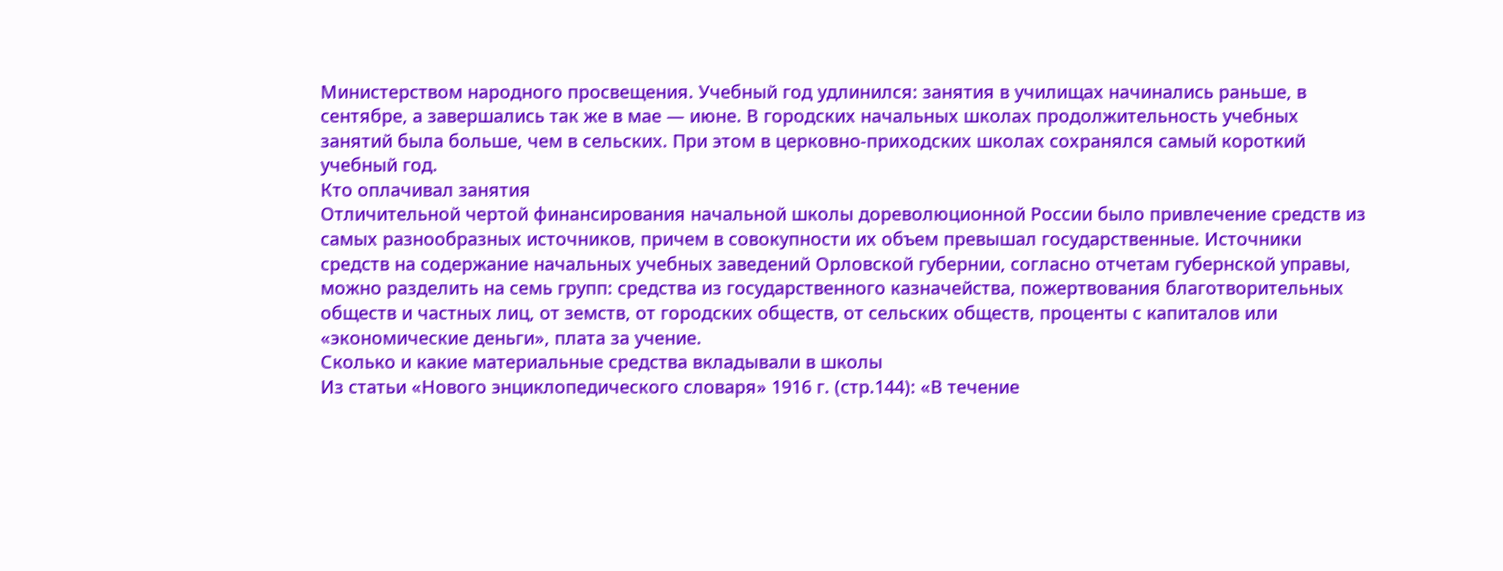Министерством народного просвещения. Учебный год удлинился: занятия в училищах начинались раньше, в сентябре, а завершались так же в мае — июне. В городских начальных школах продолжительность учебных занятий была больше, чем в сельских. При этом в церковно-приходских школах сохранялся самый короткий учебный год.
Кто оплачивал занятия
Отличительной чертой финансирования начальной школы дореволюционной России было привлечение средств из самых разнообразных источников, причем в совокупности их объем превышал государственные. Источники средств на содержание начальных учебных заведений Орловской губернии, согласно отчетам губернской управы, можно разделить на семь групп: средства из государственного казначейства, пожертвования благотворительных обществ и частных лиц, от земств, от городских обществ, от сельских обществ, проценты с капиталов или «экономические деньги», плата за учение.
Сколько и какие материальные средства вкладывали в школы
Из статьи «Нового энциклопедического словаря» 1916 г. (стр.144): «В течение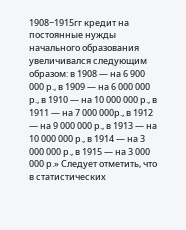1908−1915гг кредит на постоянные нужды начального образования увеличивался следующим образом: в 1908 — на 6 900 000 р., в 1909 — на 6 000 000 р., в 1910 — на 10 000 000 р., в 1911 — на 7 000 000р., в 1912 — на 9 000 000 р., в 1913 — на 10 000 000 р., в 1914 — на 3 000 000 р., в 1915 — на 3 000 000 р.» Следует отметить, что в статистических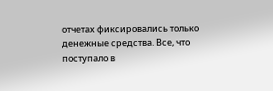отчетах фиксировались только денежные средства. Все, что поступало в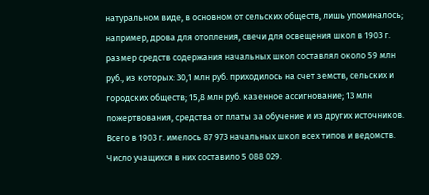натуральном виде, в основном от сельских обществ, лишь упоминалось; например, дрова для отопления, свечи для освещения школ в 1903 г. размер средств содержания начальных школ составлял около 59 млн руб., из которых: 30,1 млн руб. приходилось на счет земств, сельских и городских обществ; 15,8 млн руб. казенное ассигнование; 13 млн пожертвования, средства от платы за обучение и из других источников. Всего в 1903 г. имелось 87 973 начальных школ всех типов и ведомств. Число учащихся в них составило 5 088 029.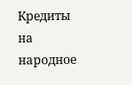Кредиты на народное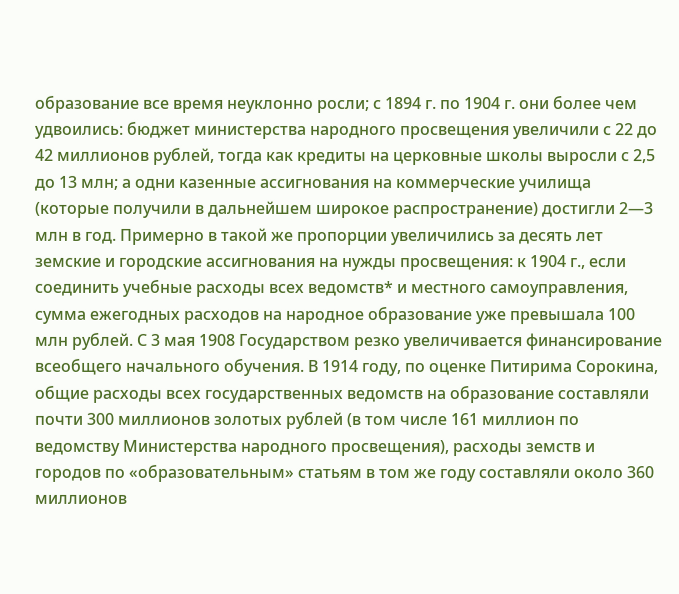образование все время неуклонно росли; с 1894 г. по 1904 г. они более чем удвоились: бюджет министерства народного просвещения увеличили с 22 до 42 миллионов рублей, тогда как кредиты на церковные школы выросли с 2,5 до 13 млн; а одни казенные ассигнования на коммерческие училища (которые получили в дальнейшем широкое распространение) достигли 2—3 млн в год. Примерно в такой же пропорции увеличились за десять лет земские и городские ассигнования на нужды просвещения: к 1904 г., если соединить учебные расходы всех ведомств* и местного самоуправления, сумма ежегодных расходов на народное образование уже превышала 100 млн рублей. С 3 мая 1908 Государством резко увеличивается финансирование всеобщего начального обучения. В 1914 году, по оценке Питирима Сорокина, общие расходы всех государственных ведомств на образование составляли почти 300 миллионов золотых рублей (в том числе 161 миллион по ведомству Министерства народного просвещения), расходы земств и городов по «образовательным» статьям в том же году составляли около 360 миллионов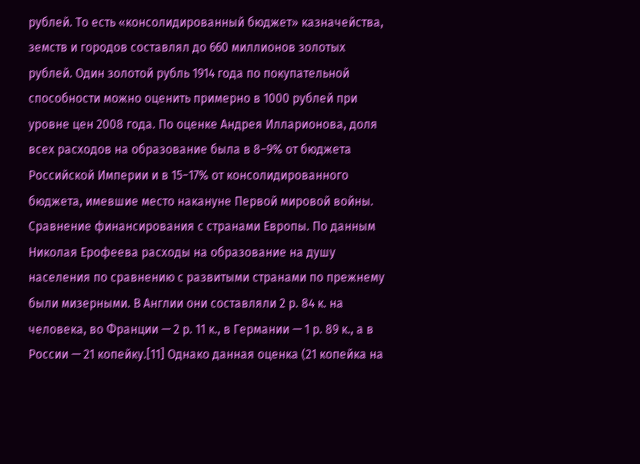рублей. То есть «консолидированный бюджет» казначейства, земств и городов составлял до 660 миллионов золотых рублей. Один золотой рубль 1914 года по покупательной способности можно оценить примерно в 1000 рублей при уровне цен 2008 года. По оценке Андрея Илларионова, доля всех расходов на образование была в 8−9% от бюджета Российской Империи и в 15−17% от консолидированного бюджета, имевшие место накануне Первой мировой войны.
Сравнение финансирования с странами Европы. По данным Николая Ерофеева расходы на образование на душу населения по сравнению с развитыми странами по прежнему были мизерными. В Англии они составляли 2 р. 84 к. на человека, во Франции — 2 р. 11 к., в Германии — 1 р. 89 к., а в России — 21 копейку.[11] Однако данная оценка (21 копейка на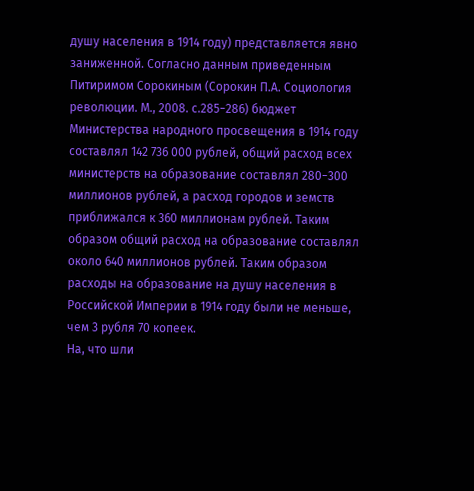душу населения в 1914 году) представляется явно заниженной. Согласно данным приведенным Питиримом Сорокиным (Сорокин П.А. Социология революции. М., 2008. с.285−286) бюджет Министерства народного просвещения в 1914 году составлял 142 736 000 рублей, общий расход всех министерств на образование составлял 280−300 миллионов рублей, а расход городов и земств приближался к 360 миллионам рублей. Таким образом общий расход на образование составлял около 640 миллионов рублей. Таким образом расходы на образование на душу населения в Российской Империи в 1914 году были не меньше, чем 3 рубля 70 копеек.
На, что шли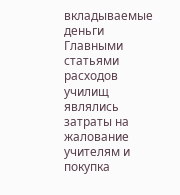вкладываемые деньги
Главными статьями расходов училищ являлись затраты на жалование учителям и покупка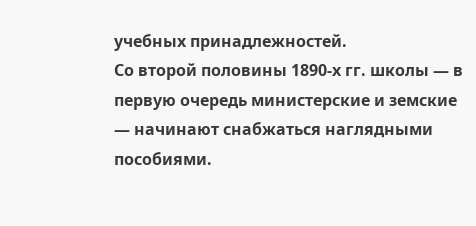учебных принадлежностей.
Со второй половины 1890-х гг. школы — в первую очередь министерские и земские — начинают снабжаться наглядными пособиями.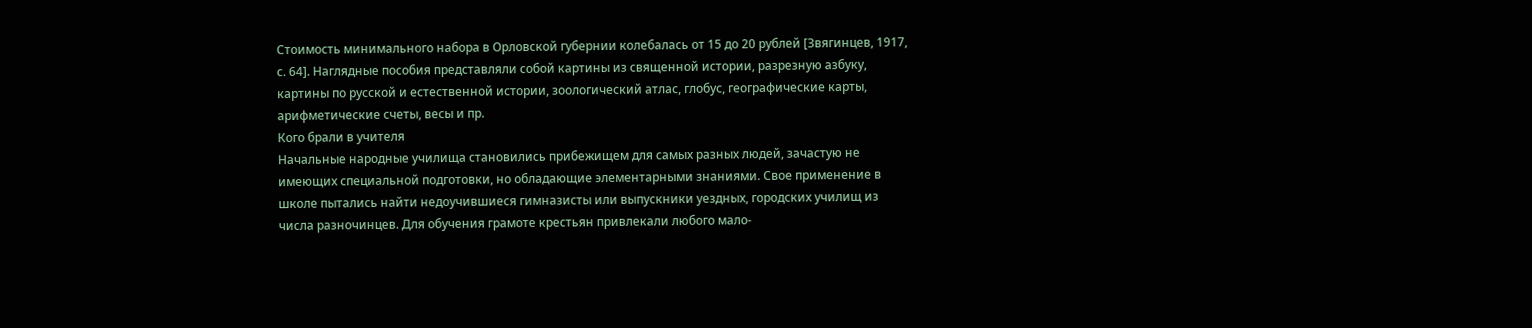Стоимость минимального набора в Орловской губернии колебалась от 15 до 20 рублей [Звягинцев, 1917, с. 64]. Наглядные пособия представляли собой картины из священной истории, разрезную азбуку, картины по русской и естественной истории, зоологический атлас, глобус, географические карты, арифметические счеты, весы и пр.
Кого брали в учителя
Начальные народные училища становились прибежищем для самых разных людей, зачастую не имеющих специальной подготовки, но обладающие элементарными знаниями. Свое применение в школе пытались найти недоучившиеся гимназисты или выпускники уездных, городских училищ из числа разночинцев. Для обучения грамоте крестьян привлекали любого мало-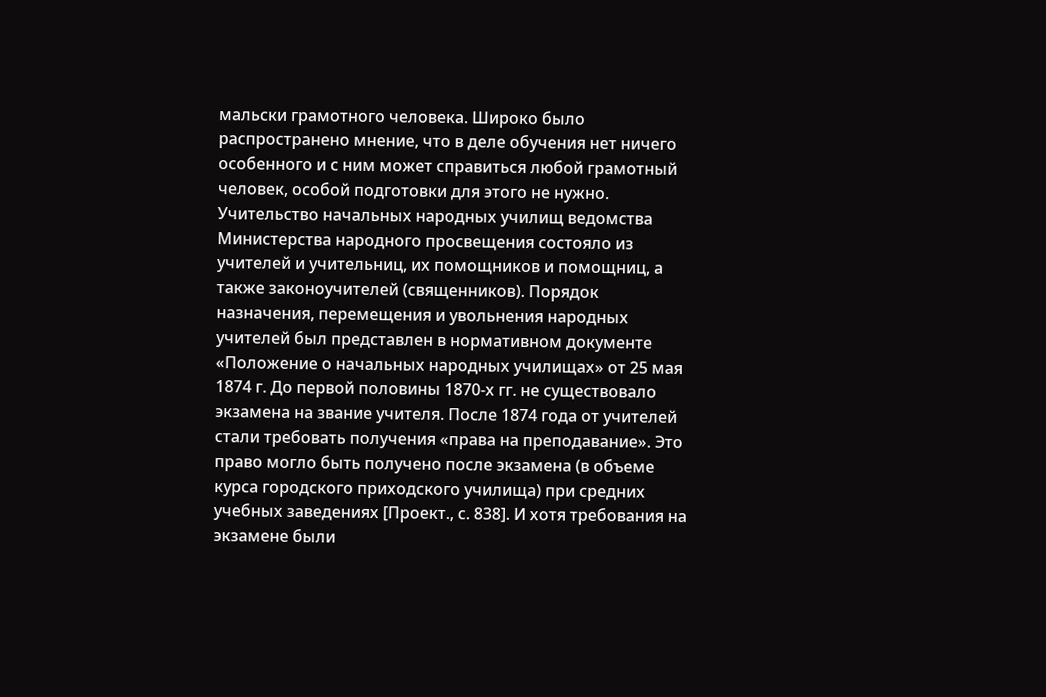мальски грамотного человека. Широко было распространено мнение, что в деле обучения нет ничего особенного и с ним может справиться любой грамотный человек, особой подготовки для этого не нужно. Учительство начальных народных училищ ведомства Министерства народного просвещения состояло из учителей и учительниц, их помощников и помощниц, а также законоучителей (священников). Порядок назначения, перемещения и увольнения народных учителей был представлен в нормативном документе «Положение о начальных народных училищах» от 25 мая 1874 г. До первой половины 1870-х гг. не существовало экзамена на звание учителя. После 1874 года от учителей стали требовать получения «права на преподавание». Это право могло быть получено после экзамена (в объеме курса городского приходского училища) при средних учебных заведениях [Проект., с. 838]. И хотя требования на экзамене были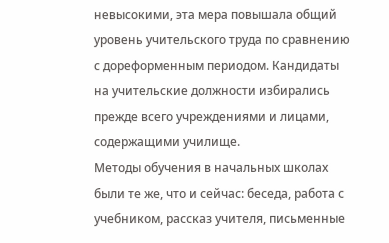невысокими, эта мера повышала общий уровень учительского труда по сравнению с дореформенным периодом. Кандидаты на учительские должности избирались прежде всего учреждениями и лицами, содержащими училище.
Методы обучения в начальных школах были те же, что и сейчас: беседа, работа с учебником, рассказ учителя, письменные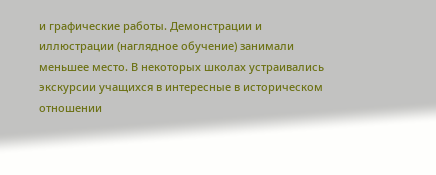и графические работы. Демонстрации и иллюстрации (наглядное обучение) занимали меньшее место. В некоторых школах устраивались экскурсии учащихся в интересные в историческом отношении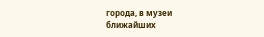города, в музеи ближайших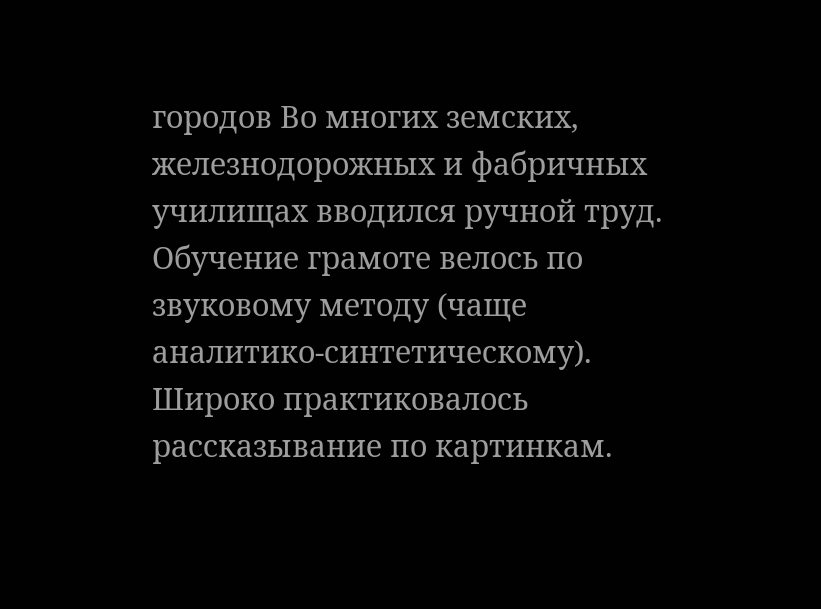городов Во многих земских, железнодорожных и фабричных училищах вводился ручной труд. Обучение грамоте велось по звуковому методу (чаще аналитико-синтетическому). Широко практиковалось рассказывание по картинкам.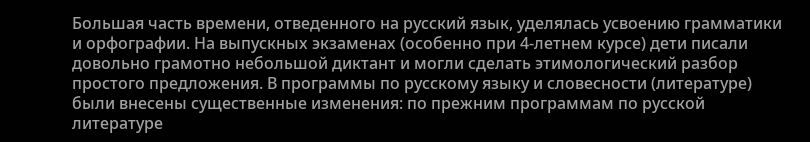Большая часть времени, отведенного на русский язык, уделялась усвоению грамматики и орфографии. На выпускных экзаменах (особенно при 4-летнем курсе) дети писали довольно грамотно небольшой диктант и могли сделать этимологический разбор простого предложения. В программы по русскому языку и словесности (литературе) были внесены существенные изменения: по прежним программам по русской литературе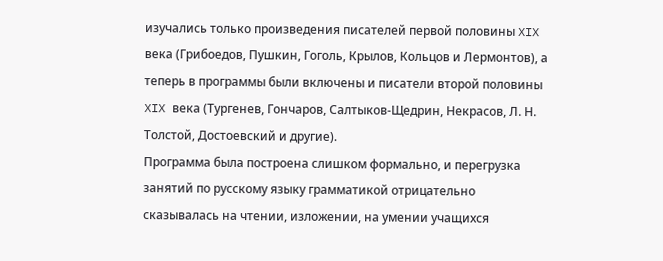изучались только произведения писателей первой половины XIX века (Грибоедов, Пушкин, Гоголь, Крылов, Кольцов и Лермонтов), а теперь в программы были включены и писатели второй половины XIX века (Тургенев, Гончаров, Салтыков-Щедрин, Некрасов, Л. Н. Толстой, Достоевский и другие).
Программа была построена слишком формально, и перегрузка занятий по русскому языку грамматикой отрицательно сказывалась на чтении, изложении, на умении учащихся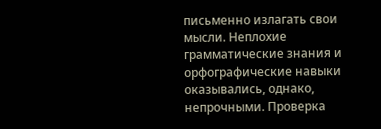письменно излагать свои мысли. Неплохие грамматические знания и орфографические навыки оказывались, однако, непрочными. Проверка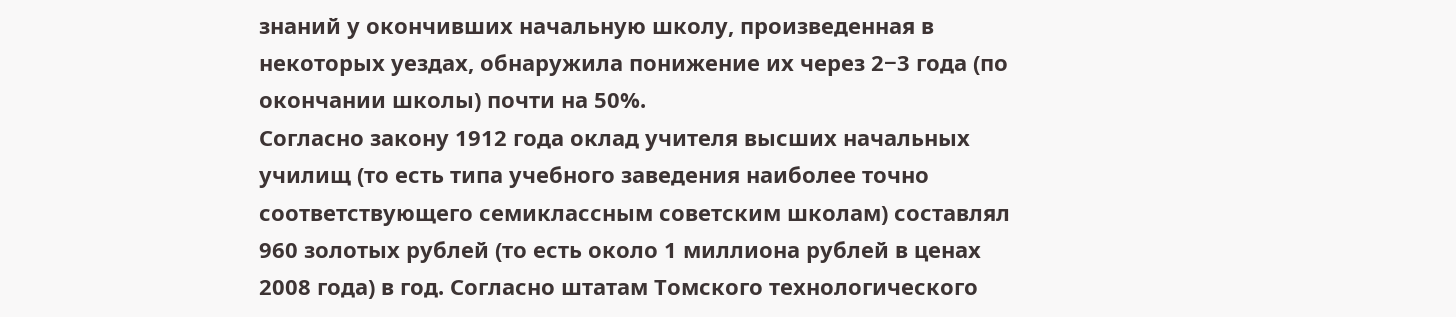знаний у окончивших начальную школу, произведенная в некоторых уездах, обнаружила понижение их через 2−3 года (по окончании школы) почти на 50%.
Согласно закону 1912 года оклад учителя высших начальных училищ (то есть типа учебного заведения наиболее точно соответствующего семиклассным советским школам) составлял 960 золотых рублей (то есть около 1 миллиона рублей в ценах 2008 года) в год. Согласно штатам Томского технологического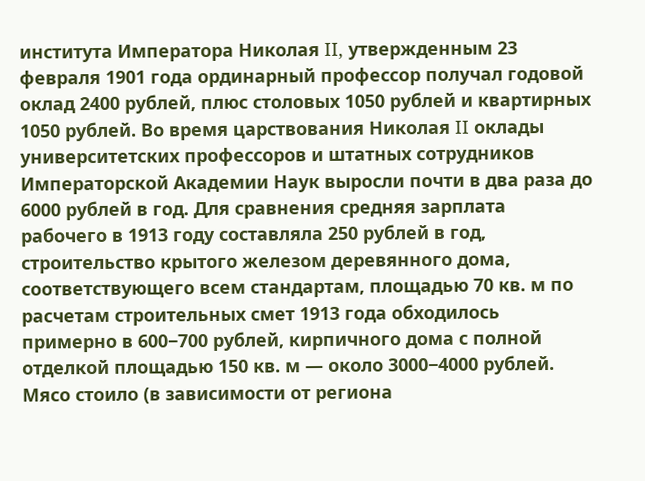института Императора Николая II, утвержденным 23 февраля 1901 года ординарный профессор получал годовой оклад 2400 рублей, плюс столовых 1050 рублей и квартирных 1050 рублей. Во время царствования Николая II оклады университетских профессоров и штатных сотрудников Императорской Академии Наук выросли почти в два раза до 6000 рублей в год. Для сравнения средняя зарплата рабочего в 1913 году составляла 250 рублей в год, строительство крытого железом деревянного дома, соответствующего всем стандартам, площадью 70 кв. м по расчетам строительных смет 1913 года обходилось примерно в 600−700 рублей, кирпичного дома с полной отделкой площадью 150 кв. м — около 3000−4000 рублей. Мясо стоило (в зависимости от региона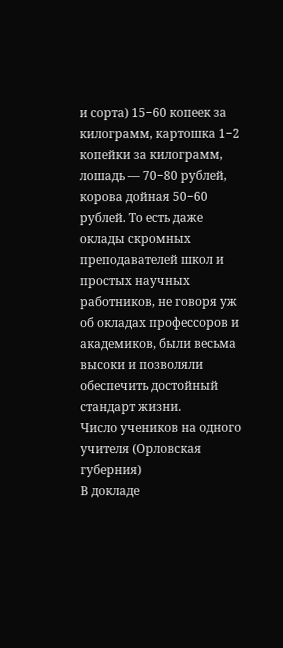и сорта) 15−60 копеек за килограмм, картошка 1−2 копейки за килограмм, лошадь — 70−80 рублей, корова дойная 50−60 рублей. То есть даже оклады скромных преподавателей школ и простых научных работников, не говоря уж об окладах профессоров и академиков, были весьма высоки и позволяли обеспечить достойный стандарт жизни.
Число учеников на одного учителя (Орловская губерния)
В докладе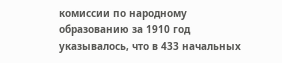комиссии по народному образованию за 1910 год указывалось, что в 433 начальных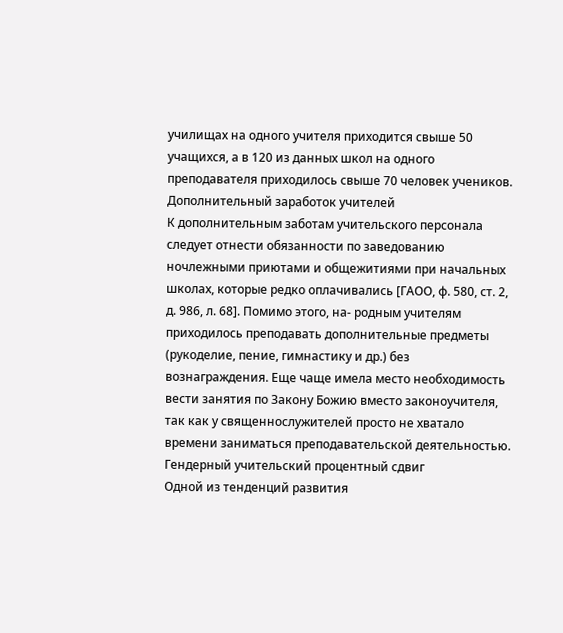училищах на одного учителя приходится свыше 50 учащихся, а в 120 из данных школ на одного преподавателя приходилось свыше 70 человек учеников.
Дополнительный заработок учителей
К дополнительным заботам учительского персонала следует отнести обязанности по заведованию ночлежными приютами и общежитиями при начальных школах, которые редко оплачивались [ГАОО, ф. 580, ст. 2, д. 986, л. 68]. Помимо этого, на- родным учителям приходилось преподавать дополнительные предметы (рукоделие, пение, гимнастику и др.) без вознаграждения. Еще чаще имела место необходимость вести занятия по Закону Божию вместо законоучителя, так как у священнослужителей просто не хватало времени заниматься преподавательской деятельностью.
Гендерный учительский процентный сдвиг
Одной из тенденций развития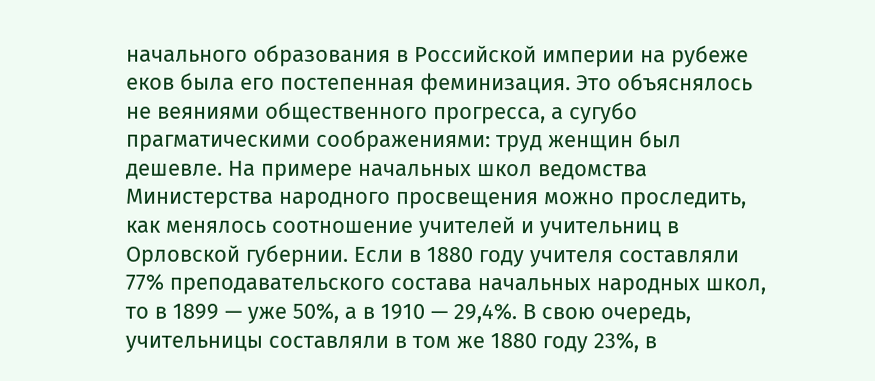начального образования в Российской империи на рубеже еков была его постепенная феминизация. Это объяснялось не веяниями общественного прогресса, а сугубо прагматическими соображениями: труд женщин был дешевле. На примере начальных школ ведомства Министерства народного просвещения можно проследить, как менялось соотношение учителей и учительниц в Орловской губернии. Если в 1880 году учителя составляли 77% преподавательского состава начальных народных школ, то в 1899 — уже 50%, а в 1910 — 29,4%. В свою очередь, учительницы составляли в том же 1880 году 23%, в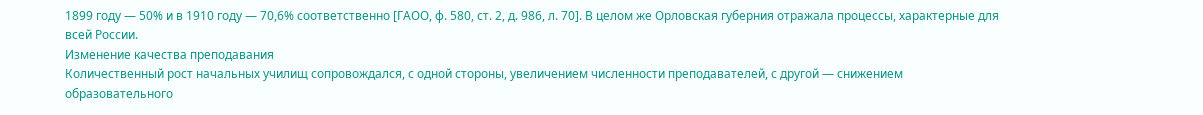1899 году — 50% и в 1910 году — 70,6% соответственно [ГАОО, ф. 580, ст. 2, д. 986, л. 70]. В целом же Орловская губерния отражала процессы, характерные для всей России.
Изменение качества преподавания
Количественный рост начальных училищ сопровождался, с одной стороны, увеличением численности преподавателей, с другой — снижением образовательного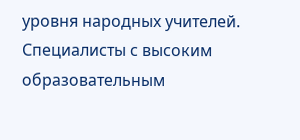уровня народных учителей. Специалисты с высоким образовательным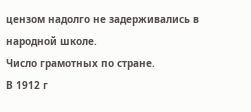цензом надолго не задерживались в народной школе.
Число грамотных по стране.
В 1912 г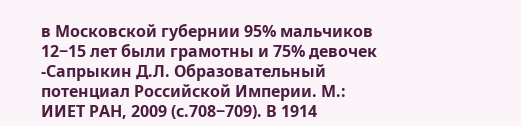в Московской губернии 95% мальчиков 12−15 лет были грамотны и 75% девочек -Сапрыкин Д.Л. Образовательный потенциал Российской Империи. М.: ИИЕТ РАН, 2009 (с.708−709). В 1914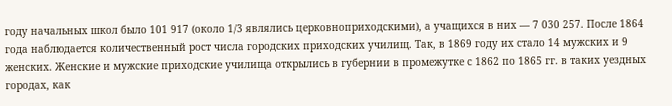году начальных школ было 101 917 (около 1/3 являлись церковноприходскими), а учащихся в них — 7 030 257. После 1864 года наблюдается количественный рост числа городских приходских училищ. Так, в 1869 году их стало 14 мужских и 9 женских. Женские и мужские приходские училища открылись в губернии в промежутке с 1862 по 1865 гг. в таких уездных городах, как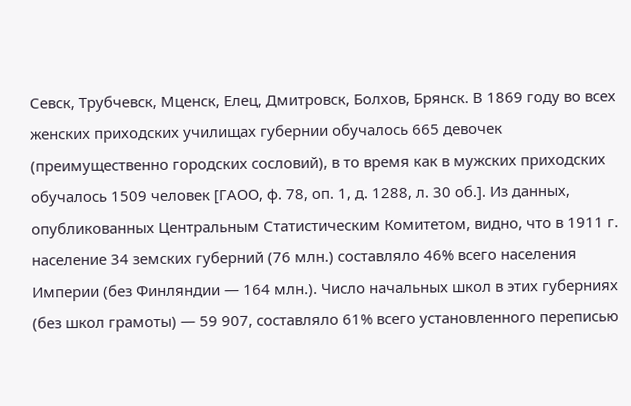Севск, Трубчевск, Мценск, Елец, Дмитровск, Болхов, Брянск. В 1869 году во всех женских приходских училищах губернии обучалось 665 девочек (преимущественно городских сословий), в то время как в мужских приходских обучалось 1509 человек [ГАОО, ф. 78, оп. 1, д. 1288, л. 30 об.]. Из данных, опубликованных Центральным Статистическим Комитетом, видно, что в 1911 г. население 34 земских губерний (76 млн.) составляло 46% всего населения Империи (без Финляндии — 164 млн.). Число начальных школ в этих губерниях (без школ грамоты) — 59 907, составляло 61% всего установленного переписью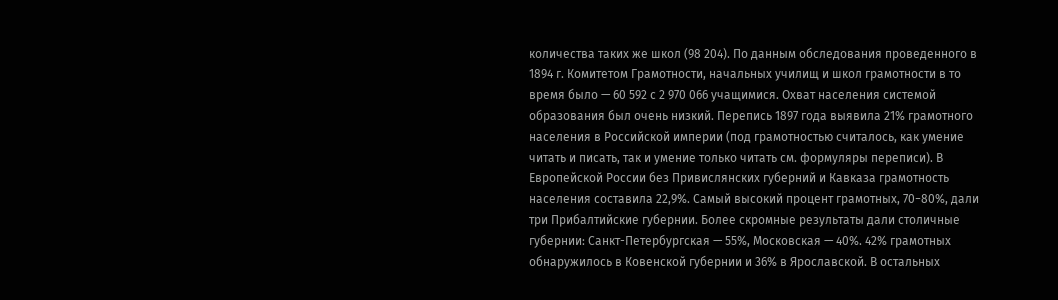количества таких же школ (98 204). По данным обследования проведенного в 1894 г. Комитетом Грамотности, начальных училищ и школ грамотности в то время было — 60 592 с 2 970 066 учащимися. Охват населения системой образования был очень низкий. Перепись 1897 года выявила 21% грамотного населения в Российской империи (под грамотностью считалось, как умение читать и писать, так и умение только читать см. формуляры переписи). В Европейской России без Привислянских губерний и Кавказа грамотность населения составила 22,9%. Самый высокий процент грамотных, 70−80%, дали три Прибалтийские губернии. Более скромные результаты дали столичные губернии: Санкт-Петербургская — 55%, Московская — 40%. 42% грамотных обнаружилось в Ковенской губернии и 36% в Ярославской. В остальных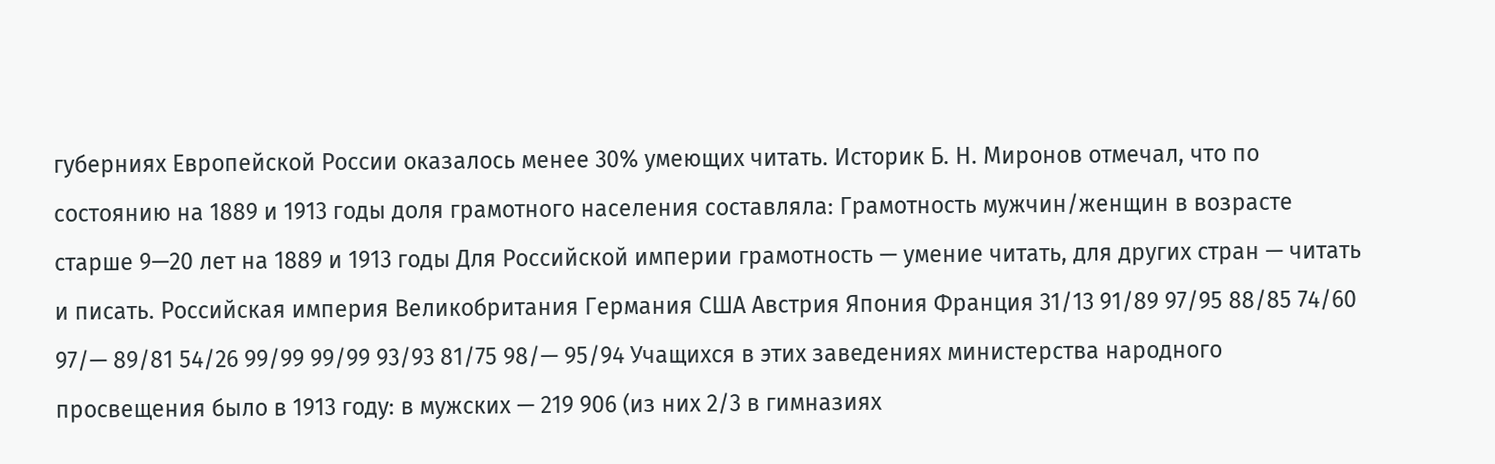губерниях Европейской России оказалось менее 30% умеющих читать. Историк Б. Н. Миронов отмечал, что по состоянию на 1889 и 1913 годы доля грамотного населения составляла: Грамотность мужчин/женщин в возрасте старше 9—20 лет на 1889 и 1913 годы Для Российской империи грамотность — умение читать, для других стран — читать и писать. Российская империя Великобритания Германия США Австрия Япония Франция 31/13 91/89 97/95 88/85 74/60 97/— 89/81 54/26 99/99 99/99 93/93 81/75 98/— 95/94 Учащихся в этих заведениях министерства народного просвещения было в 1913 году: в мужских — 219 906 (из них 2/3 в гимназиях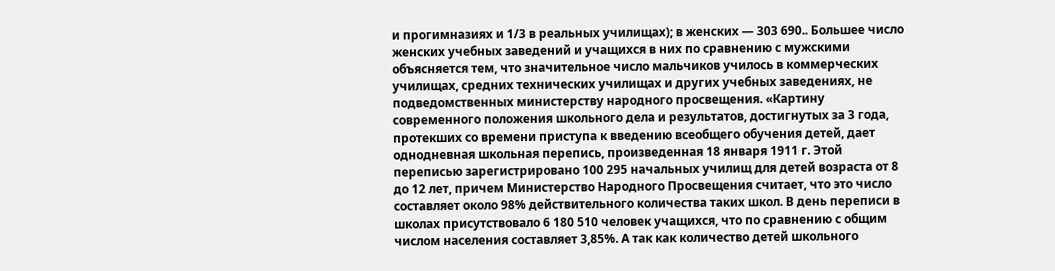и прогимназиях и 1/3 в реальных училищах); в женских — 303 690.. Большее число женских учебных заведений и учащихся в них по сравнению с мужскими объясняется тем, что значительное число мальчиков училось в коммерческих училищах, средних технических училищах и других учебных заведениях, не подведомственных министерству народного просвещения. «Картину современного положения школьного дела и результатов, достигнутых за 3 года, протекших со времени приступа к введению всеобщего обучения детей, дает однодневная школьная перепись, произведенная 18 января 1911 г. Этой переписью зарегистрировано 100 295 начальных училищ для детей возраста от 8 до 12 лет, причем Министерство Народного Просвещения считает, что это число составляет около 98% действительного количества таких школ. В день переписи в школах присутствовало 6 180 510 человек учащихся, что по сравнению с общим числом населения составляет 3,85%. А так как количество детей школьного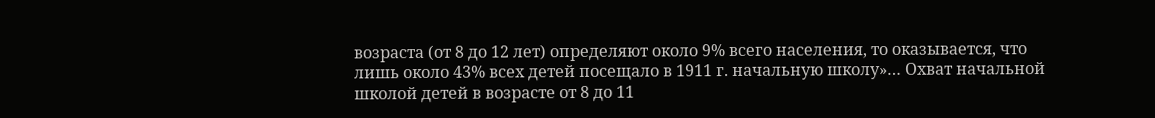возраста (от 8 до 12 лет) определяют около 9% всего населения, то оказывается, что лишь около 43% всех детей посещало в 1911 г. начальную школу»… Охват начальной школой детей в возрасте от 8 до 11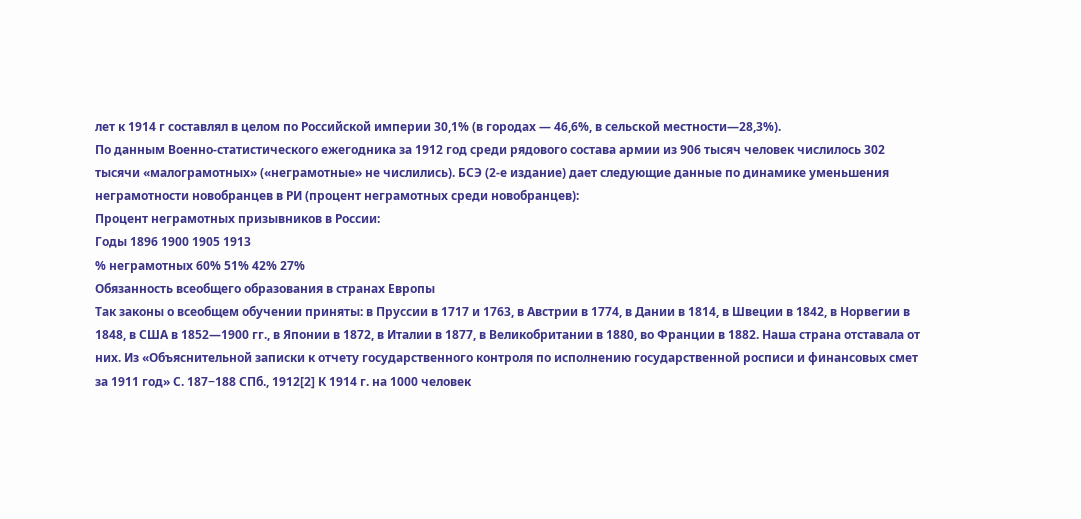лет к 1914 г составлял в целом по Российской империи 30,1% (в городах — 46,6%, в сельской местности—28,3%).
По данным Военно-статистического ежегодника за 1912 год среди рядового состава армии из 906 тысяч человек числилось 302 тысячи «малограмотных» («неграмотные» не числились). БСЭ (2-е издание) дает следующие данные по динамике уменьшения неграмотности новобранцев в РИ (процент неграмотных среди новобранцев):
Процент неграмотных призывников в России:
Годы 1896 1900 1905 1913
% неграмотных 60% 51% 42% 27%
Обязанность всеобщего образования в странах Европы
Так законы о всеобщем обучении приняты: в Пруссии в 1717 и 1763, в Австрии в 1774, в Дании в 1814, в Швеции в 1842, в Норвегии в 1848, в США в 1852—1900 гг., в Японии в 1872, в Италии в 1877, в Великобритании в 1880, во Франции в 1882. Наша страна отставала от них. Из «Объяснительной записки к отчету государственного контроля по исполнению государственной росписи и финансовых смет за 1911 год» С. 187−188 СПб., 1912[2] К 1914 г. на 1000 человек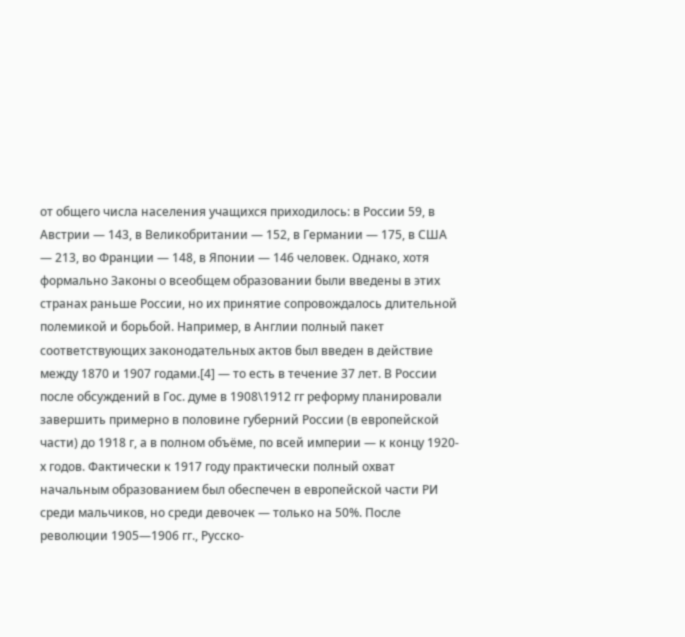от общего числа населения учащихся приходилось: в России 59, в Австрии — 143, в Великобритании — 152, в Германии — 175, в США — 213, во Франции — 148, в Японии — 146 человек. Однако, хотя формально Законы о всеобщем образовании были введены в этих странах раньше России, но их принятие сопровождалось длительной полемикой и борьбой. Например, в Англии полный пакет соответствующих законодательных актов был введен в действие между 1870 и 1907 годами.[4] — то есть в течение 37 лет. В России после обсуждений в Гос. думе в 1908\1912 гг реформу планировали завершить примерно в половине губерний России (в европейской части) до 1918 г, а в полном объёме, по всей империи — к концу 1920-х годов. Фактически к 1917 году практически полный охват начальным образованием был обеспечен в европейской части РИ среди мальчиков, но среди девочек — только на 50%. После революции 1905—1906 гг., Русско-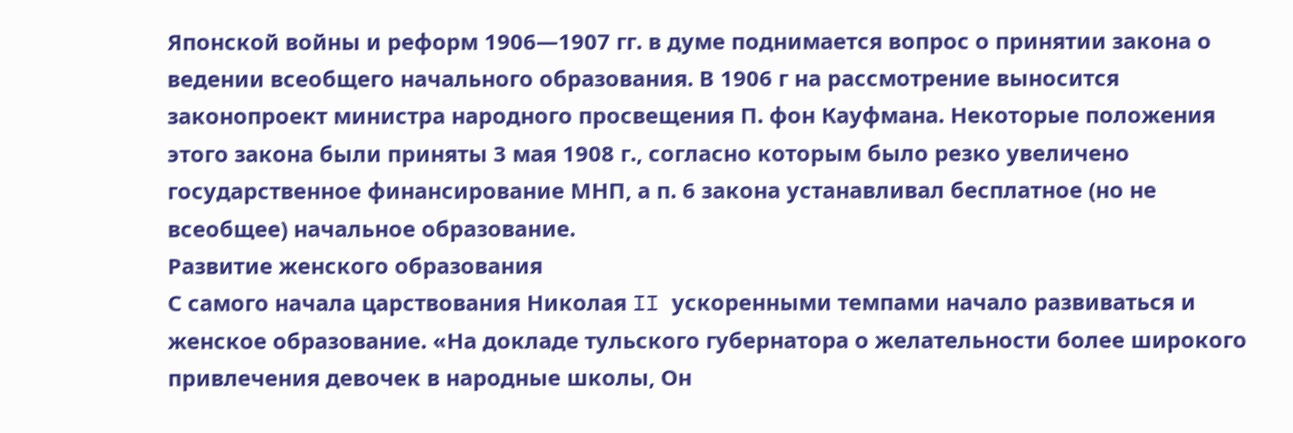Японской войны и реформ 1906—1907 гг. в думе поднимается вопрос о принятии закона о ведении всеобщего начального образования. В 1906 г на рассмотрение выносится законопроект министра народного просвещения П. фон Кауфмана. Некоторые положения этого закона были приняты 3 мая 1908 г., согласно которым было резко увеличено государственное финансирование МНП, а п. 6 закона устанавливал бесплатное (но не всеобщее) начальное образование.
Развитие женского образования
С самого начала царствования Николая II ускоренными темпами начало развиваться и женское образование. «На докладе тульского губернатора о желательности более широкого привлечения девочек в народные школы, Он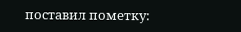поставил пометку: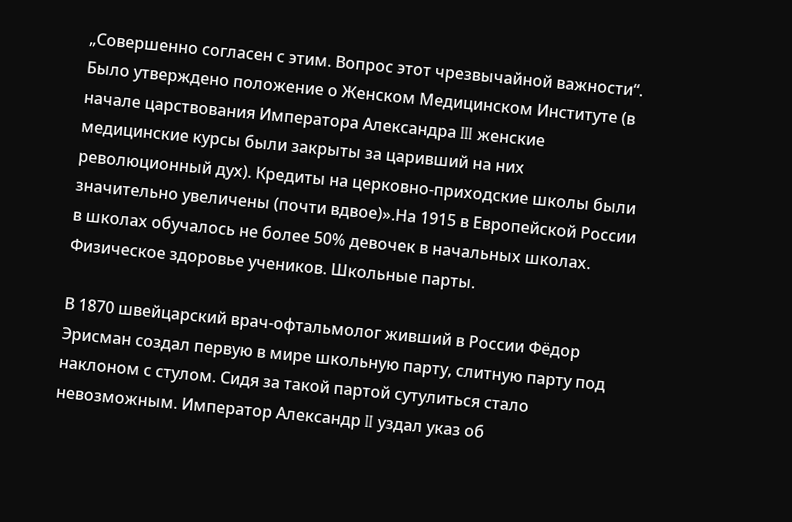„Совершенно согласен с этим. Вопрос этот чрезвычайной важности“. Было утверждено положение о Женском Медицинском Институте (в начале царствования Императора Александра III женские медицинские курсы были закрыты за царивший на них революционный дух). Кредиты на церковно-приходские школы были значительно увеличены (почти вдвое)».На 1915 в Европейской России в школах обучалось не более 50% девочек в начальных школах.
Физическое здоровье учеников. Школьные парты.

В 1870 швейцарский врач-офтальмолог живший в России Фёдор Эрисман создал первую в мире школьную парту, слитную парту под наклоном с стулом. Сидя за такой партой сутулиться стало невозможным. Император Александр II уздал указ об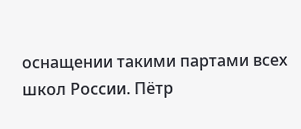оснащении такими партами всех школ России. Пётр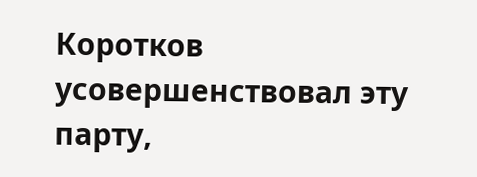Коротков усовершенствовал эту парту,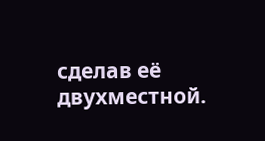сделав её двухместной.